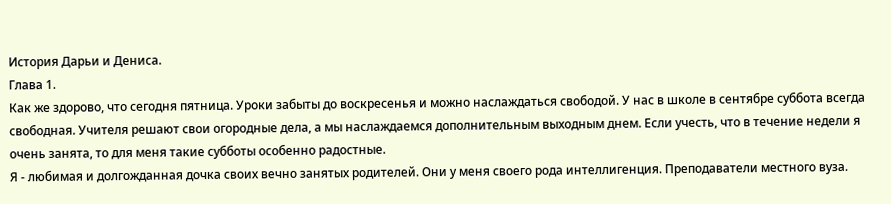История Дарьи и Дениса.
Глава 1.
Как же здорово, что сегодня пятница. Уроки забыты до воскресенья и можно наслаждаться свободой. У нас в школе в сентябре суббота всегда свободная. Учителя решают свои огородные дела, а мы наслаждаемся дополнительным выходным днем. Если учесть, что в течение недели я очень занята, то для меня такие субботы особенно радостные.
Я - любимая и долгожданная дочка своих вечно занятых родителей. Они у меня своего рода интеллигенция. Преподаватели местного вуза.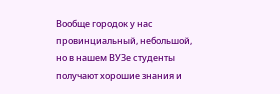Вообще городок у нас провинциальный, небольшой, но в нашем ВУЗе студенты получают хорошие знания и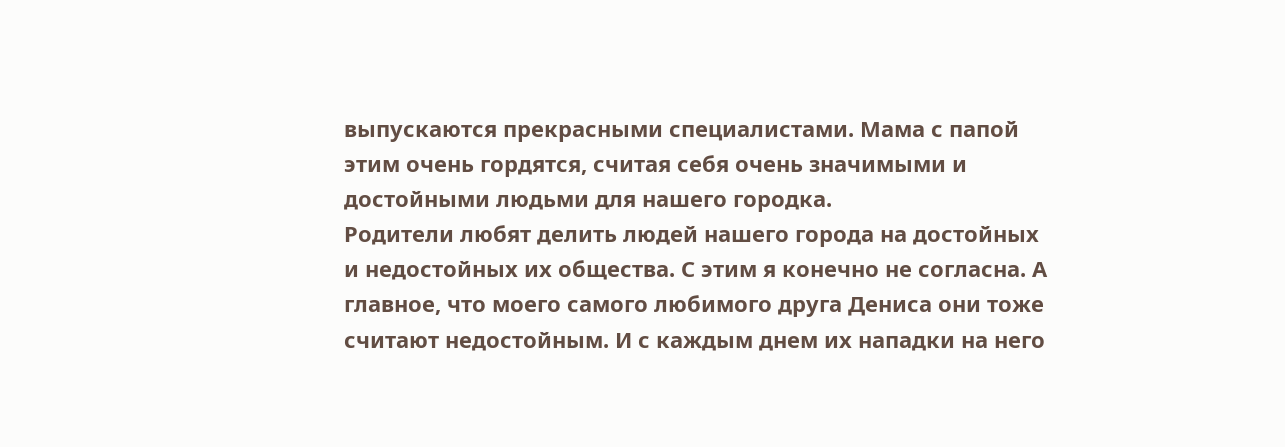выпускаются прекрасными специалистами. Мама с папой этим очень гордятся, считая себя очень значимыми и достойными людьми для нашего городка.
Родители любят делить людей нашего города на достойных и недостойных их общества. С этим я конечно не согласна. А главное, что моего самого любимого друга Дениса они тоже считают недостойным. И с каждым днем их нападки на него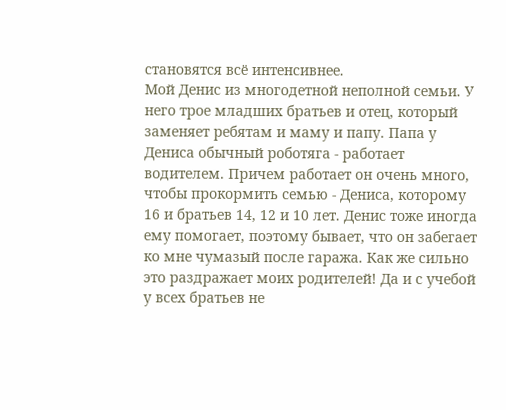становятся всё интенсивнее.
Мой Денис из многодетной неполной семьи. У него трое младших братьев и отец, который заменяет ребятам и маму и папу. Папа у Дениса обычный роботяга - работает водителем. Причем работает он очень много, чтобы прокормить семью - Дениса, которому 16 и братьев 14, 12 и 10 лет. Денис тоже иногда ему помогает, поэтому бывает, что он забегает ко мне чумазый после гаража. Как же сильно это раздражает моих родителей! Да и с учебой у всех братьев не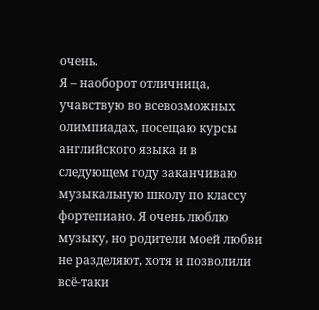очень.
Я – наоборот отличница, учавствую во всевозможных олимпиадах, посещаю курсы английского языка и в следующем году заканчиваю музыкальную школу по классу фортепиано. Я очень люблю музыку, но родители моей любви не разделяют, хотя и позволили всё-таки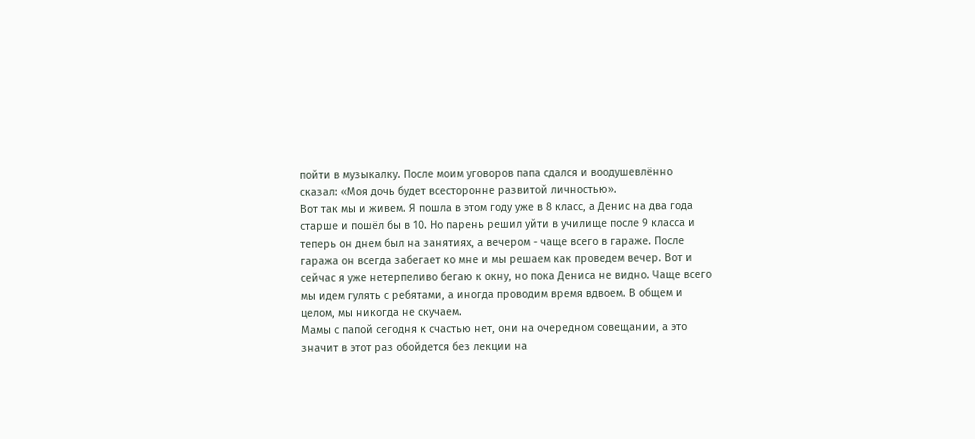пойти в музыкалку. После моим уговоров папа сдался и воодушевлённо сказал: «Моя дочь будет всесторонне развитой личностью».
Вот так мы и живем. Я пошла в этом году уже в 8 класс, а Денис на два года старше и пошёл бы в 10. Но парень решил уйти в училище после 9 класса и теперь он днем был на занятиях, а вечером - чаще всего в гараже. После гаража он всегда забегает ко мне и мы решаем как проведем вечер. Вот и сейчас я уже нетерпеливо бегаю к окну, но пока Дениса не видно. Чаще всего мы идем гулять с ребятами, а иногда проводим время вдвоем. В общем и целом, мы никогда не скучаем.
Мамы с папой сегодня к счастью нет, они на очередном совещании, а это значит в этот раз обойдется без лекции на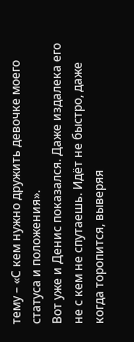тему – «С кем нужно дружить девочке моего статуса и положения».
Вот уже и Денис показался. Даже издалека его не с кем не спутаешь. Идёт не быстро, даже когда торопится, выверяя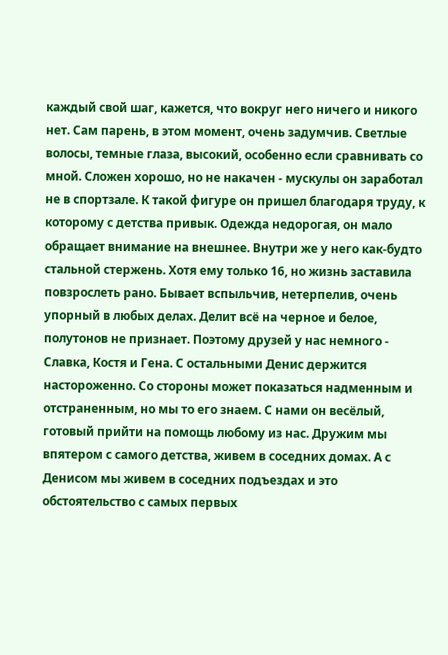каждый свой шаг, кажется, что вокруг него ничего и никого нет. Сам парень, в этом момент, очень задумчив. Светлые волосы, темные глаза, высокий, особенно если сравнивать со мной. Сложен хорошо, но не накачен - мускулы он заработал не в спортзале. К такой фигуре он пришел благодаря труду, к которому с детства привык. Одежда недорогая, он мало обращает внимание на внешнее. Внутри же у него как-будто стальной стержень. Хотя ему только 16, но жизнь заставила повзрослеть рано. Бывает вспыльчив, нетерпелив, очень упорный в любых делах. Делит всё на черное и белое, полутонов не признает. Поэтому друзей у нас немного - Славка, Костя и Гена. С остальными Денис держится настороженно. Со стороны может показаться надменным и отстраненным, но мы то его знаем. С нами он весёлый, готовый прийти на помощь любому из нас. Дружим мы впятером с самого детства, живем в соседних домах. А с Денисом мы живем в соседних подъездах и это обстоятельство с самых первых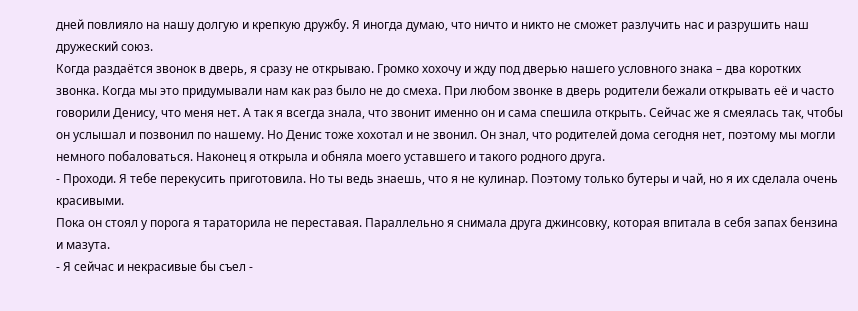дней повлияло на нашу долгую и крепкую дружбу. Я иногда думаю, что ничто и никто не сможет разлучить нас и разрушить наш дружеский союз.
Когда раздаётся звонок в дверь, я сразу не открываю. Громко хохочу и жду под дверью нашего условного знака – два коротких звонка. Когда мы это придумывали нам как раз было не до смеха. При любом звонке в дверь родители бежали открывать её и часто говорили Денису, что меня нет. А так я всегда знала, что звонит именно он и сама спешила открыть. Сейчас же я смеялась так, чтобы он услышал и позвонил по нашему. Но Денис тоже хохотал и не звонил. Он знал, что родителей дома сегодня нет, поэтому мы могли немного побаловаться. Наконец я открыла и обняла моего уставшего и такого родного друга.
- Проходи. Я тебе перекусить приготовила. Но ты ведь знаешь, что я не кулинар. Поэтому только бутеры и чай, но я их сделала очень красивыми.
Пока он стоял у порога я тараторила не переставая. Параллельно я снимала друга джинсовку, которая впитала в себя запах бензина и мазута.
- Я сейчас и некрасивые бы съел -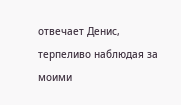отвечает Денис, терпеливо наблюдая за моими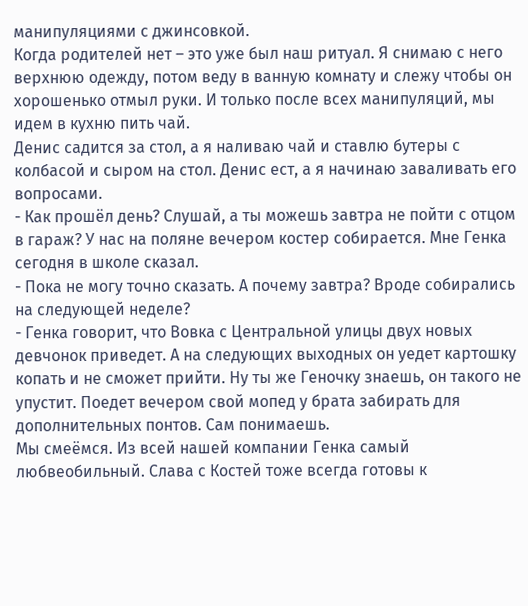манипуляциями с джинсовкой.
Когда родителей нет – это уже был наш ритуал. Я снимаю с него верхнюю одежду, потом веду в ванную комнату и слежу чтобы он хорошенько отмыл руки. И только после всех манипуляций, мы идем в кухню пить чай.
Денис садится за стол, а я наливаю чай и ставлю бутеры с колбасой и сыром на стол. Денис ест, а я начинаю заваливать его вопросами.
- Как прошёл день? Слушай, а ты можешь завтра не пойти с отцом в гараж? У нас на поляне вечером костер собирается. Мне Генка сегодня в школе сказал.
- Пока не могу точно сказать. А почему завтра? Вроде собирались на следующей неделе?
- Генка говорит, что Вовка с Центральной улицы двух новых девчонок приведет. А на следующих выходных он уедет картошку копать и не сможет прийти. Ну ты же Геночку знаешь, он такого не упустит. Поедет вечером свой мопед у брата забирать для дополнительных понтов. Сам понимаешь.
Мы смеёмся. Из всей нашей компании Генка самый любвеобильный. Слава с Костей тоже всегда готовы к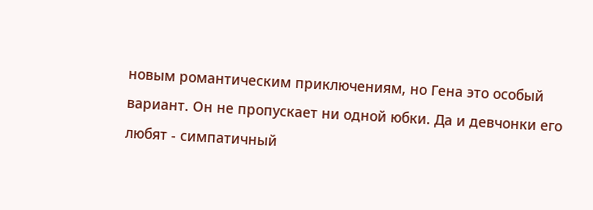новым романтическим приключениям, но Гена это особый вариант. Он не пропускает ни одной юбки. Да и девчонки его любят - симпатичный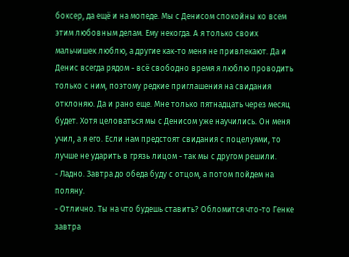боксер, да ещё и на мопеде. Мы с Денисом спокойны ко всем этим любовным делам. Ему некогда. А я только своих мальчишек люблю, а другие как-то меня не привлекают. Да и Денис всегда рядом - всё свободно время я люблю проводить только с ним, поэтому редкие приглашения на свидания отклоняю. Да и рано еще. Мне только пятнадцать через месяц будет. Хотя целоваться мы с Денисом уже научились. Он меня учил, а я его. Если нам предстоят свидания с поцелуями, то лучше не ударить в грязь лицом - так мы с другом решили.
- Ладно. Завтра до обеда буду с отцом, а потом пойдем на поляну.
- Отлично. Ты на что будешь ставить? Обломится что-то Генке завтра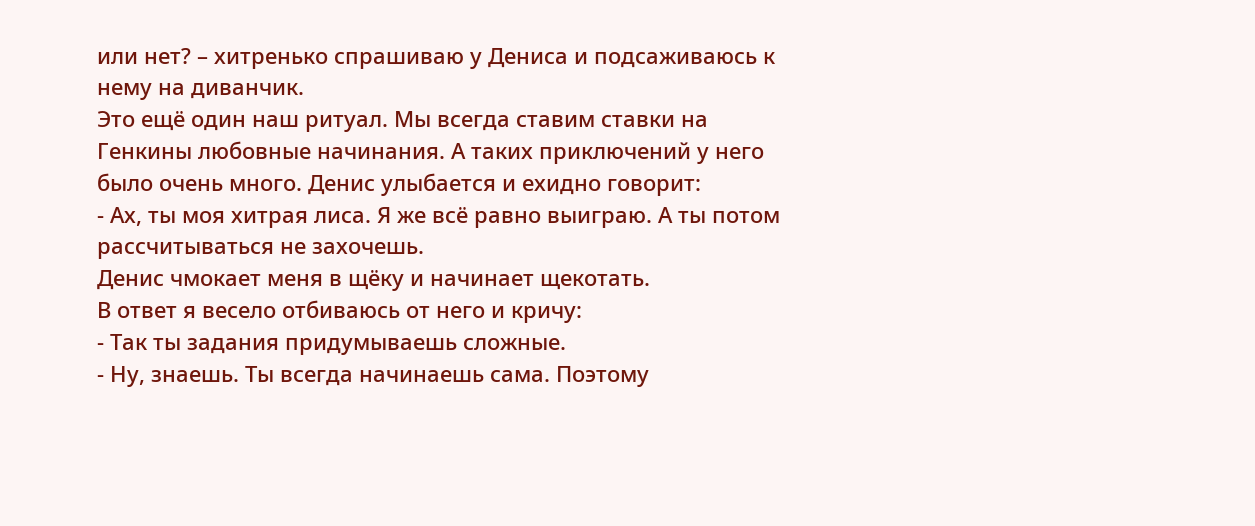или нет? – хитренько спрашиваю у Дениса и подсаживаюсь к нему на диванчик.
Это ещё один наш ритуал. Мы всегда ставим ставки на Генкины любовные начинания. А таких приключений у него было очень много. Денис улыбается и ехидно говорит:
- Ах, ты моя хитрая лиса. Я же всё равно выиграю. А ты потом рассчитываться не захочешь.
Денис чмокает меня в щёку и начинает щекотать.
В ответ я весело отбиваюсь от него и кричу:
- Так ты задания придумываешь сложные.
- Ну, знаешь. Ты всегда начинаешь сама. Поэтому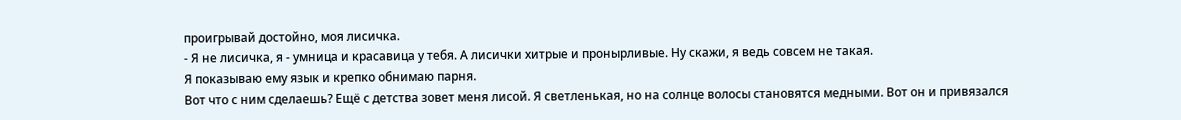проигрывай достойно, моя лисичка.
- Я не лисичка, я - умница и красавица у тебя. А лисички хитрые и пронырливые. Ну скажи, я ведь совсем не такая.
Я показываю ему язык и крепко обнимаю парня.
Вот что с ним сделаешь? Ещё с детства зовет меня лисой. Я светленькая, но на солнце волосы становятся медными. Вот он и привязался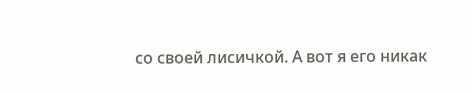со своей лисичкой. А вот я его никак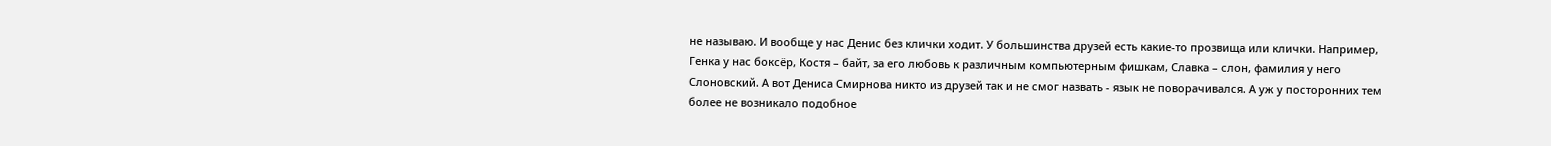не называю. И вообще у нас Денис без клички ходит. У большинства друзей есть какие-то прозвища или клички. Например, Генка у нас боксёр, Костя – байт, за его любовь к различным компьютерным фишкам, Славка – слон, фамилия у него Слоновский. А вот Дениса Смирнова никто из друзей так и не смог назвать - язык не поворачивался. А уж у посторонних тем более не возникало подобное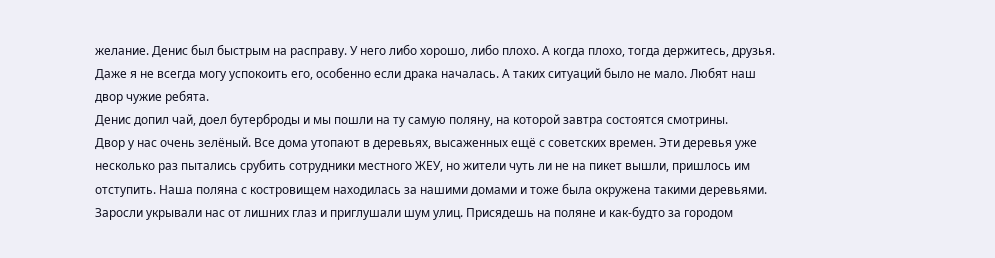желание. Денис был быстрым на расправу. У него либо хорошо, либо плохо. А когда плохо, тогда держитесь, друзья. Даже я не всегда могу успокоить его, особенно если драка началась. А таких ситуаций было не мало. Любят наш двор чужие ребята.
Денис допил чай, доел бутерброды и мы пошли на ту самую поляну, на которой завтра состоятся смотрины.
Двор у нас очень зелёный. Все дома утопают в деревьях, высаженных ещё с советских времен. Эти деревья уже несколько раз пытались срубить сотрудники местного ЖЕУ, но жители чуть ли не на пикет вышли, пришлось им отступить. Наша поляна с костровищем находилась за нашими домами и тоже была окружена такими деревьями. Заросли укрывали нас от лишних глаз и приглушали шум улиц. Присядешь на поляне и как-будто за городом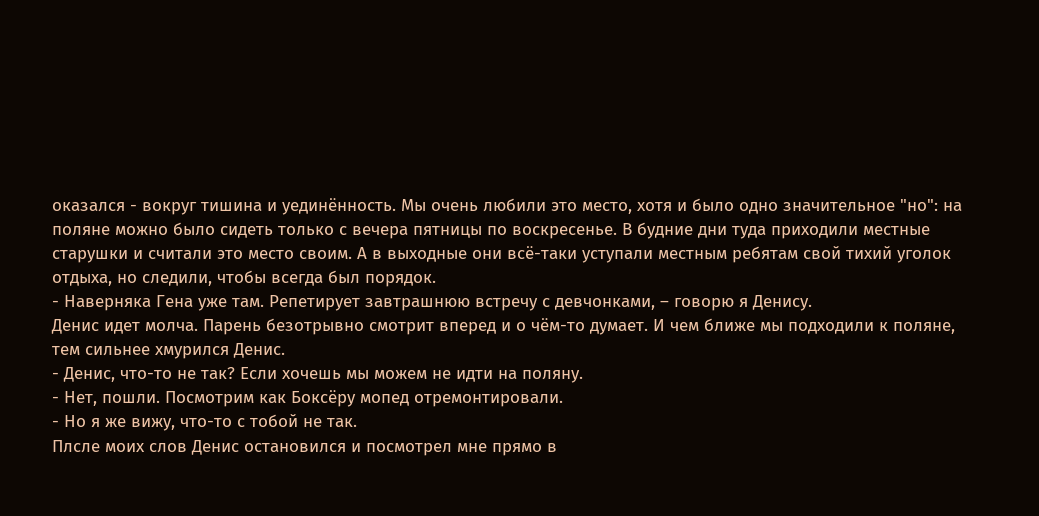оказался - вокруг тишина и уединённость. Мы очень любили это место, хотя и было одно значительное "но": на поляне можно было сидеть только с вечера пятницы по воскресенье. В будние дни туда приходили местные старушки и считали это место своим. А в выходные они всё-таки уступали местным ребятам свой тихий уголок отдыха, но следили, чтобы всегда был порядок.
- Наверняка Гена уже там. Репетирует завтрашнюю встречу с девчонками, – говорю я Денису.
Денис идет молча. Парень безотрывно смотрит вперед и о чём-то думает. И чем ближе мы подходили к поляне, тем сильнее хмурился Денис.
- Денис, что-то не так? Если хочешь мы можем не идти на поляну.
- Нет, пошли. Посмотрим как Боксёру мопед отремонтировали.
- Но я же вижу, что-то с тобой не так.
Плсле моих слов Денис остановился и посмотрел мне прямо в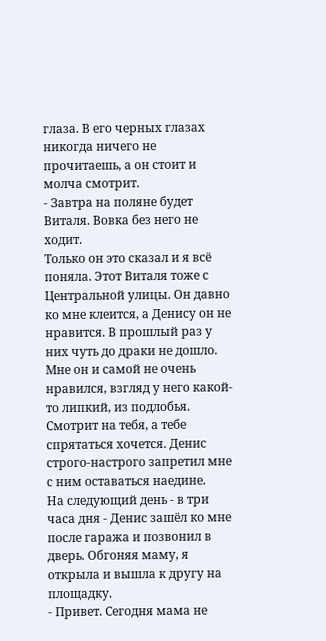глаза. В его черных глазах никогда ничего не прочитаешь, а он стоит и молча смотрит.
- Завтра на поляне будет Виталя. Вовка без него не ходит.
Только он это сказал и я всё поняла. Этот Виталя тоже с Центральной улицы. Он давно ко мне клеится, а Денису он не нравится. В прошлый раз у них чуть до драки не дошло. Мне он и самой не очень нравился, взгляд у него какой-то липкий, из подлобья. Смотрит на тебя, а тебе спрятаться хочется. Денис строго-настрого запретил мне с ним оставаться наедине.
На следующий день - в три часа дня - Денис зашёл ко мне после гаража и позвонил в дверь. Обгоняя маму, я открыла и вышла к другу на площадку.
- Привет. Сегодня мама не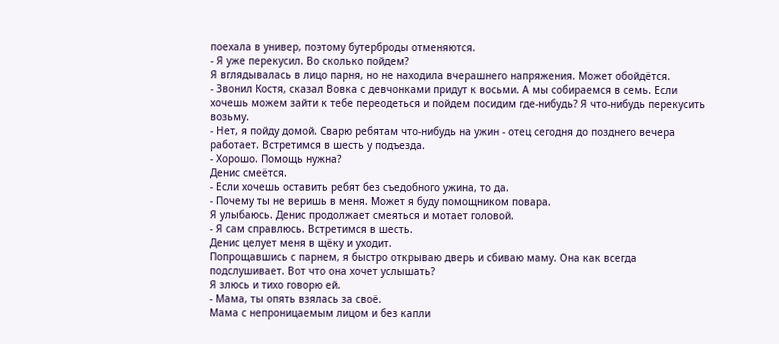поехала в универ, поэтому бутерброды отменяются.
- Я уже перекусил. Во сколько пойдем?
Я вглядывалась в лицо парня, но не находила вчерашнего напряжения. Может обойдётся.
- Звонил Костя, сказал Вовка с девчонками придут к восьми. А мы собираемся в семь. Если хочешь можем зайти к тебе переодеться и пойдем посидим где-нибудь? Я что-нибудь перекусить возьму.
- Нет, я пойду домой. Сварю ребятам что-нибудь на ужин - отец сегодня до позднего вечера работает. Встретимся в шесть у подъезда.
- Хорошо. Помощь нужна?
Денис смеётся.
- Если хочешь оставить ребят без съедобного ужина, то да.
- Почему ты не веришь в меня. Может я буду помощником повара.
Я улыбаюсь. Денис продолжает смеяться и мотает головой.
- Я сам справлюсь. Встретимся в шесть.
Денис целует меня в щёку и уходит.
Попрощавшись с парнем, я быстро открываю дверь и сбиваю маму. Она как всегда подслушивает. Вот что она хочет услышать?
Я злюсь и тихо говорю ей.
- Мама, ты опять взялась за своё.
Мама с непроницаемым лицом и без капли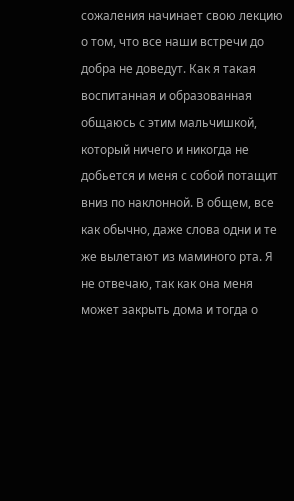сожаления начинает свою лекцию о том, что все наши встречи до добра не доведут. Как я такая воспитанная и образованная общаюсь с этим мальчишкой, который ничего и никогда не добьется и меня с собой потащит вниз по наклонной. В общем, все как обычно, даже слова одни и те же вылетают из маминого рта. Я не отвечаю, так как она меня может закрыть дома и тогда о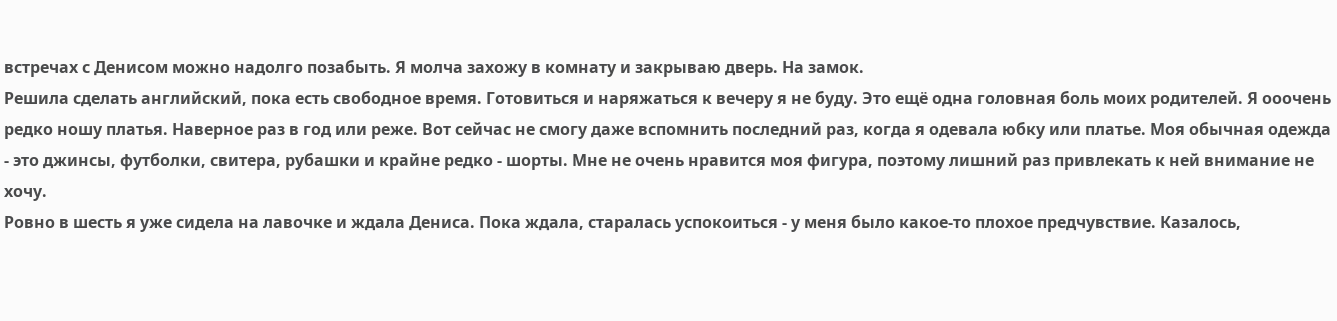встречах с Денисом можно надолго позабыть. Я молча захожу в комнату и закрываю дверь. На замок.
Решила сделать английский, пока есть свободное время. Готовиться и наряжаться к вечеру я не буду. Это ещё одна головная боль моих родителей. Я ооочень редко ношу платья. Наверное раз в год или реже. Вот сейчас не смогу даже вспомнить последний раз, когда я одевала юбку или платье. Моя обычная одежда - это джинсы, футболки, свитера, рубашки и крайне редко - шорты. Мне не очень нравится моя фигура, поэтому лишний раз привлекать к ней внимание не хочу.
Ровно в шесть я уже сидела на лавочке и ждала Дениса. Пока ждала, старалась успокоиться - у меня было какое-то плохое предчувствие. Казалось,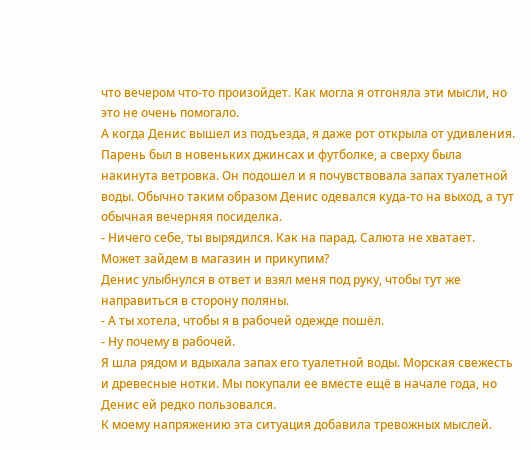что вечером что-то произойдет. Как могла я отгоняла эти мысли, но это не очень помогало.
А когда Денис вышел из подъезда, я даже рот открыла от удивления. Парень был в новеньких джинсах и футболке, а сверху была накинута ветровка. Он подошел и я почувствовала запах туалетной воды. Обычно таким образом Денис одевался куда-то на выход, а тут обычная вечерняя посиделка.
- Ничего себе, ты вырядился. Как на парад. Салюта не хватает. Может зайдем в магазин и прикупим?
Денис улыбнулся в ответ и взял меня под руку, чтобы тут же направиться в сторону поляны.
- А ты хотела, чтобы я в рабочей одежде пошёл.
- Ну почему в рабочей.
Я шла рядом и вдыхала запах его туалетной воды. Морская свежесть и древесные нотки. Мы покупали ее вместе ещё в начале года, но Денис ей редко пользовался.
К моему напряжению эта ситуация добавила тревожных мыслей.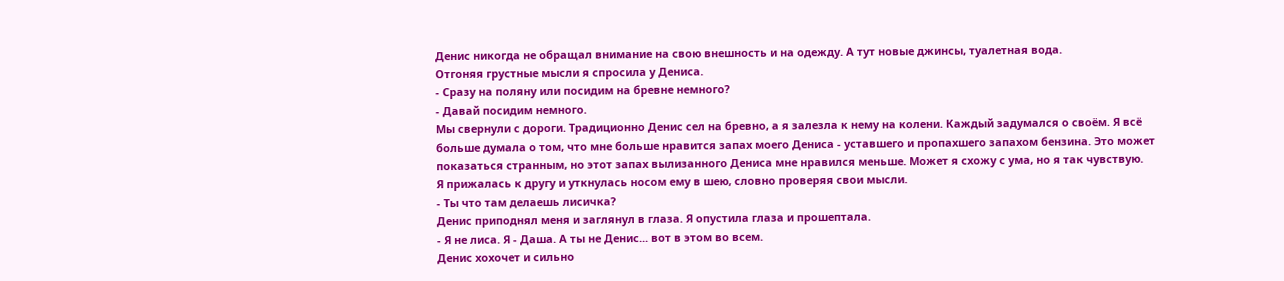Денис никогда не обращал внимание на свою внешность и на одежду. А тут новые джинсы, туалетная вода.
Отгоняя грустные мысли я спросила у Дениса.
- Сразу на поляну или посидим на бревне немного?
- Давай посидим немного.
Мы свернули с дороги. Традиционно Денис сел на бревно, а я залезла к нему на колени. Каждый задумался о своём. Я всё больше думала о том, что мне больше нравится запах моего Дениса - уставшего и пропахшего запахом бензина. Это может показаться странным, но этот запах вылизанного Дениса мне нравился меньше. Может я схожу с ума, но я так чувствую.
Я прижалась к другу и уткнулась носом ему в шею, словно проверяя свои мысли.
- Ты что там делаешь лисичка?
Денис приподнял меня и заглянул в глаза. Я опустила глаза и прошептала.
- Я не лиса. Я - Даша. А ты не Денис... вот в этом во всем.
Денис хохочет и сильно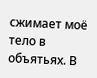сжимает моё тело в объятьях. В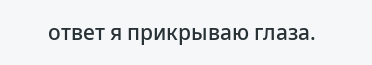ответ я прикрываю глаза.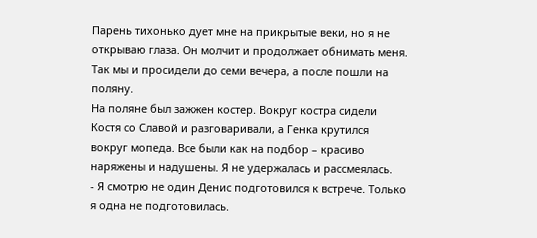Парень тихонько дует мне на прикрытые веки, но я не открываю глаза. Он молчит и продолжает обнимать меня. Так мы и просидели до семи вечера, а после пошли на поляну.
На поляне был зажжен костер. Вокруг костра сидели Костя со Славой и разговаривали, а Генка крутился вокруг мопеда. Все были как на подбор – красиво наряжены и надушены. Я не удержалась и рассмеялась.
- Я смотрю не один Денис подготовился к встрече. Только я одна не подготовилась.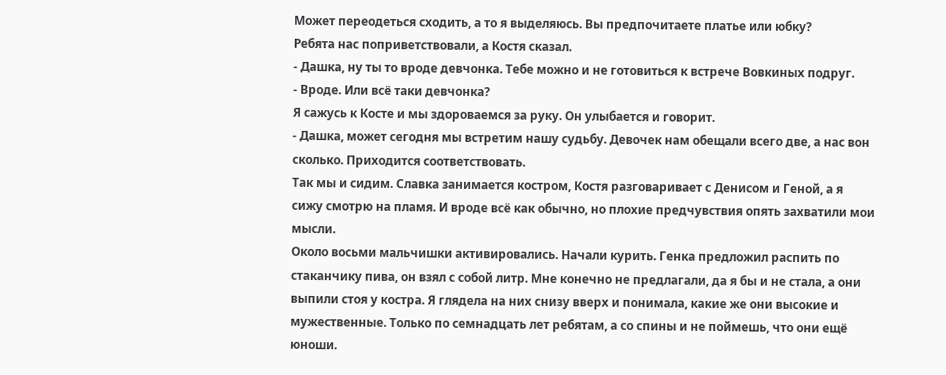Может переодеться сходить, а то я выделяюсь. Вы предпочитаете платье или юбку?
Ребята нас поприветствовали, а Костя сказал.
- Дашка, ну ты то вроде девчонка. Тебе можно и не готовиться к встрече Вовкиных подруг.
- Вроде. Или всё таки девчонка?
Я сажусь к Косте и мы здороваемся за руку. Он улыбается и говорит.
- Дашка, может сегодня мы встретим нашу судьбу. Девочек нам обещали всего две, а нас вон сколько. Приходится соответствовать.
Так мы и сидим. Славка занимается костром, Костя разговаривает с Денисом и Геной, а я сижу смотрю на пламя. И вроде всё как обычно, но плохие предчувствия опять захватили мои мысли.
Около восьми мальчишки активировались. Начали курить. Генка предложил распить по стаканчику пива, он взял с собой литр. Мне конечно не предлагали, да я бы и не стала, а они выпили стоя у костра. Я глядела на них снизу вверх и понимала, какие же они высокие и мужественные. Только по семнадцать лет ребятам, а со спины и не поймешь, что они ещё юноши.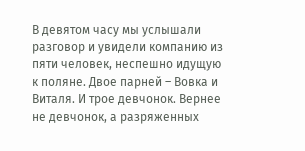В девятом часу мы услышали разговор и увидели компанию из пяти человек, неспешно идущую к поляне. Двое парней – Вовка и Виталя. И трое девчонок. Вернее не девчонок, а разряженных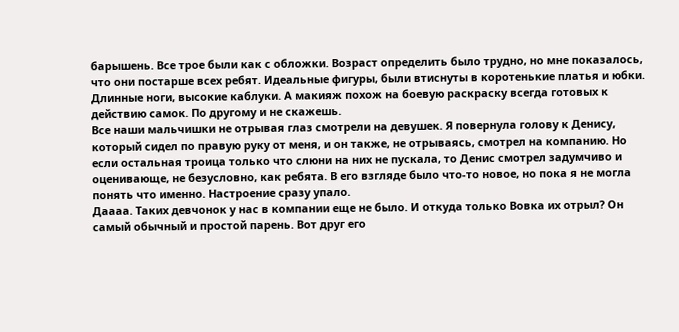барышень. Все трое были как с обложки. Возраст определить было трудно, но мне показалось, что они постарше всех ребят. Идеальные фигуры, были втиснуты в коротенькие платья и юбки. Длинные ноги, высокие каблуки. А макияж похож на боевую раскраску всегда готовых к действию самок. По другому и не скажешь.
Все наши мальчишки не отрывая глаз смотрели на девушек. Я повернула голову к Денису, который сидел по правую руку от меня, и он также, не отрываясь, смотрел на компанию. Но если остальная троица только что слюни на них не пускала, то Денис смотрел задумчиво и оценивающе, не безусловно, как ребята. В его взгляде было что-то новое, но пока я не могла понять что именно. Настроение сразу упало.
Даааа. Таких девчонок у нас в компании еще не было. И откуда только Вовка их отрыл? Он самый обычный и простой парень. Вот друг его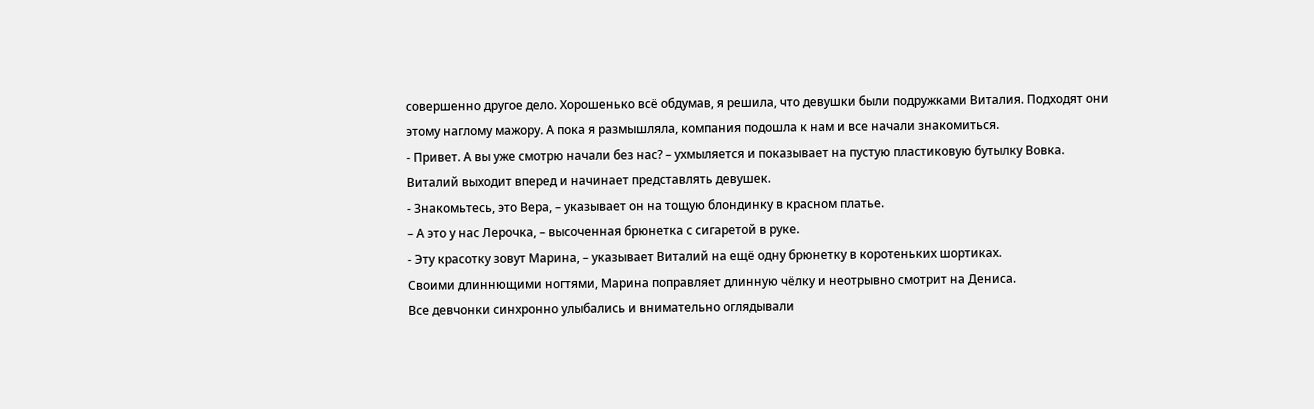совершенно другое дело. Хорошенько всё обдумав, я решила, что девушки были подружками Виталия. Подходят они этому наглому мажору. А пока я размышляла, компания подошла к нам и все начали знакомиться.
- Привет. А вы уже смотрю начали без нас? – ухмыляется и показывает на пустую пластиковую бутылку Вовка.
Виталий выходит вперед и начинает представлять девушек.
- Знакомьтесь, это Вера, – указывает он на тощую блондинку в красном платье.
– А это у нас Лерочка, – высоченная брюнетка с сигаретой в руке.
- Эту красотку зовут Марина, – указывает Виталий на ещё одну брюнетку в коротеньких шортиках.
Своими длиннющими ногтями, Марина поправляет длинную чёлку и неотрывно смотрит на Дениса.
Все девчонки синхронно улыбались и внимательно оглядывали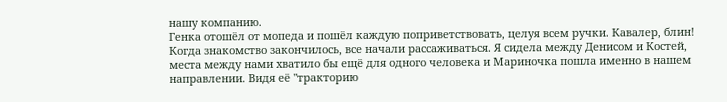нашу компанию.
Генка отошёл от мопеда и пошёл каждую поприветствовать, целуя всем ручки. Кавалер, блин!
Когда знакомство закончилось, все начали рассаживаться. Я сидела между Денисом и Костей, места между нами хватило бы ещё для одного человека и Мариночка пошла именно в нашем направлении. Видя её "тракторию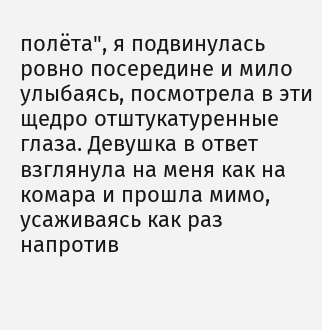полёта", я подвинулась ровно посередине и мило улыбаясь, посмотрела в эти щедро отштукатуренные глаза. Девушка в ответ взглянула на меня как на комара и прошла мимо, усаживаясь как раз напротив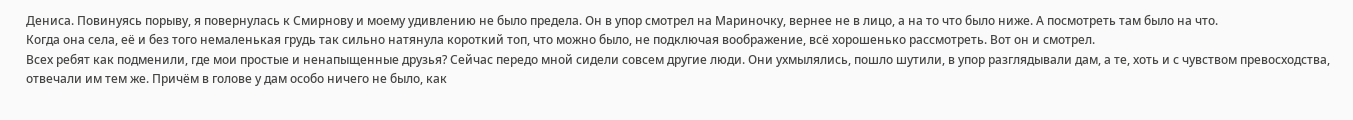Дениса. Повинуясь порыву, я повернулась к Смирнову и моему удивлению не было предела. Он в упор смотрел на Мариночку, вернее не в лицо, а на то что было ниже. А посмотреть там было на что.
Когда она села, её и без того немаленькая грудь так сильно натянула короткий топ, что можно было, не подключая воображение, всё хорошенько рассмотреть. Вот он и смотрел.
Всех ребят как подменили, где мои простые и ненапыщенные друзья? Сейчас передо мной сидели совсем другие люди. Они ухмылялись, пошло шутили, в упор разглядывали дам, а те, хоть и с чувством превосходства, отвечали им тем же. Причём в голове у дам особо ничего не было, как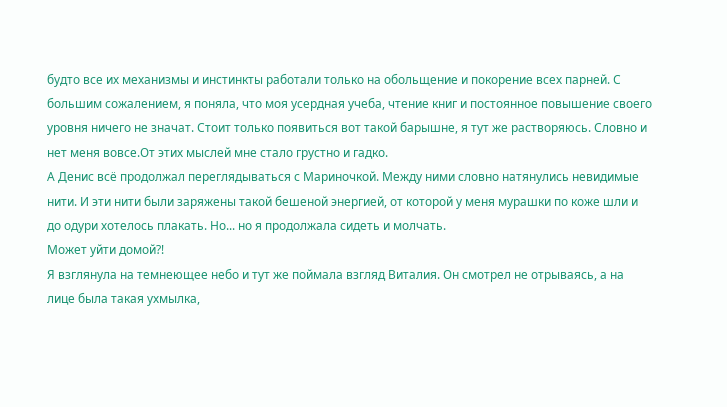будто все их механизмы и инстинкты работали только на обольщение и покорение всех парней. С большим сожалением, я поняла, что моя усердная учеба, чтение книг и постоянное повышение своего уровня ничего не значат. Стоит только появиться вот такой барышне, я тут же растворяюсь. Словно и нет меня вовсе.От этих мыслей мне стало грустно и гадко.
А Денис всё продолжал переглядываться с Мариночкой. Между ними словно натянулись невидимые нити. И эти нити были заряжены такой бешеной энергией, от которой у меня мурашки по коже шли и до одури хотелось плакать. Но... но я продолжала сидеть и молчать.
Может уйти домой?!
Я взглянула на темнеющее небо и тут же поймала взгляд Виталия. Он смотрел не отрываясь, а на лице была такая ухмылка,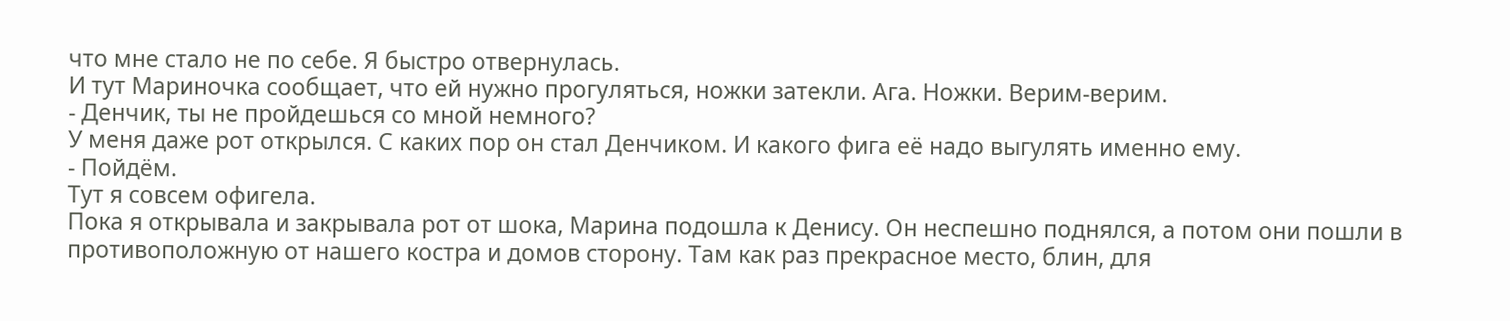что мне стало не по себе. Я быстро отвернулась.
И тут Мариночка сообщает, что ей нужно прогуляться, ножки затекли. Ага. Ножки. Верим-верим.
- Денчик, ты не пройдешься со мной немного?
У меня даже рот открылся. С каких пор он стал Денчиком. И какого фига её надо выгулять именно ему.
- Пойдём.
Тут я совсем офигела.
Пока я открывала и закрывала рот от шока, Марина подошла к Денису. Он неспешно поднялся, а потом они пошли в противоположную от нашего костра и домов сторону. Там как раз прекрасное место, блин, для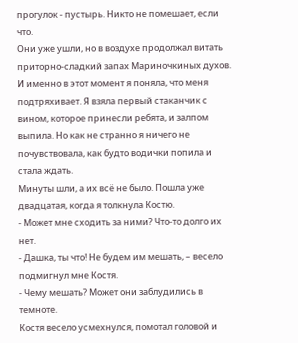прогулок - пустырь. Никто не помешает, если что.
Они уже ушли, но в воздухе продолжал витать приторно-сладкий запах Мариночкиных духов. И именно в этот момент я поняла, что меня подтряхивает. Я взяла первый стаканчик с вином, которое принесли ребята, и залпом выпила. Но как не странно я ничего не почувствовала, как будто водички попила и стала ждать.
Минуты шли, а их всё не было. Пошла уже двадцатая, когда я толкнула Костю.
- Может мне сходить за ними? Что-то долго их нет.
- Дашка, ты что! Не будем им мешать, – весело подмигнул мне Костя.
- Чему мешать? Может они заблудились в темноте.
Костя весело усмехнулся, помотал головой и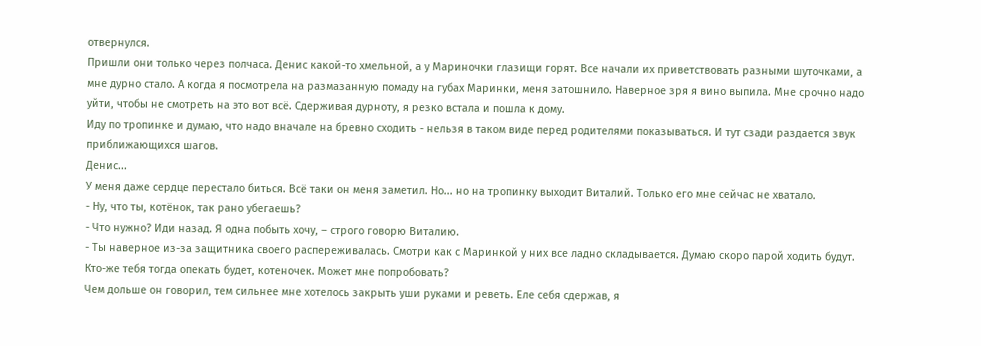отвернулся.
Пришли они только через полчаса. Денис какой-то хмельной, а у Мариночки глазищи горят. Все начали их приветствовать разными шуточками, а мне дурно стало. А когда я посмотрела на размазанную помаду на губах Маринки, меня затошнило. Наверное зря я вино выпила. Мне срочно надо уйти, чтобы не смотреть на это вот всё. Сдерживая дурноту, я резко встала и пошла к дому.
Иду по тропинке и думаю, что надо вначале на бревно сходить - нельзя в таком виде перед родителями показываться. И тут сзади раздается звук приближающихся шагов.
Денис...
У меня даже сердце перестало биться. Всё таки он меня заметил. Но... но на тропинку выходит Виталий. Только его мне сейчас не хватало.
- Ну, что ты, котёнок, так рано убегаешь?
- Что нужно? Иди назад. Я одна побыть хочу, – строго говорю Виталию.
- Ты наверное из-за защитника своего распереживалась. Смотри как с Маринкой у них все ладно складывается. Думаю скоро парой ходить будут. Кто-же тебя тогда опекать будет, котеночек. Может мне попробовать?
Чем дольше он говорил, тем сильнее мне хотелось закрыть уши руками и реветь. Еле себя сдержав, я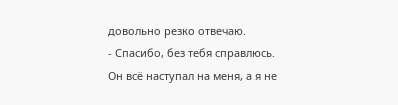довольно резко отвечаю.
- Спасибо, без тебя справлюсь.
Он всё наступал на меня, а я не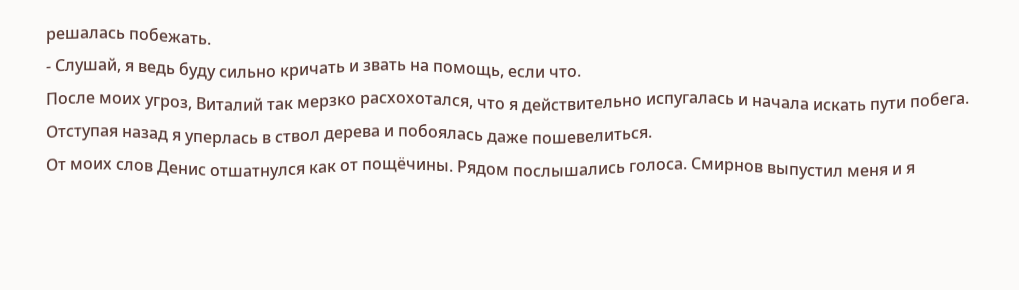решалась побежать.
- Слушай, я ведь буду сильно кричать и звать на помощь, если что.
После моих угроз, Виталий так мерзко расхохотался, что я действительно испугалась и начала искать пути побега. Отступая назад я уперлась в ствол дерева и побоялась даже пошевелиться.
От моих слов Денис отшатнулся как от пощёчины. Рядом послышались голоса. Смирнов выпустил меня и я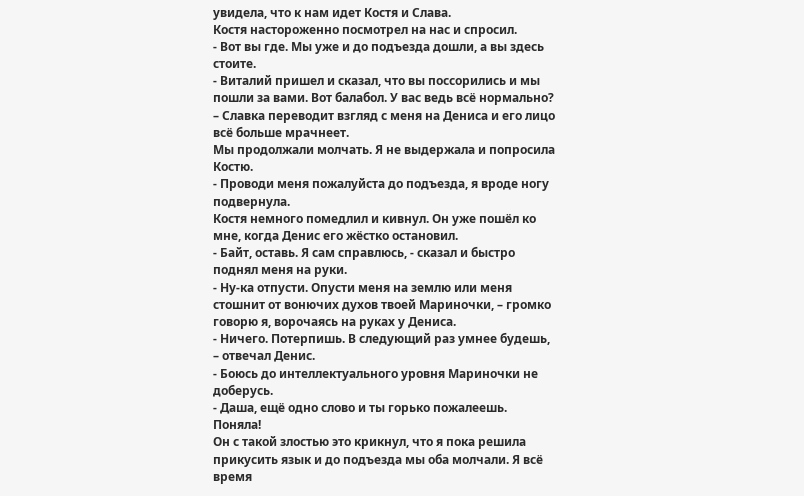увидела, что к нам идет Костя и Слава.
Костя настороженно посмотрел на нас и спросил.
- Вот вы где. Мы уже и до подъезда дошли, а вы здесь стоите.
- Виталий пришел и сказал, что вы поссорились и мы пошли за вами. Вот балабол. У вас ведь всё нормально? – Славка переводит взгляд с меня на Дениса и его лицо всё больше мрачнеет.
Мы продолжали молчать. Я не выдержала и попросила Костю.
- Проводи меня пожалуйста до подъезда, я вроде ногу подвернула.
Костя немного помедлил и кивнул. Он уже пошёл ко мне, когда Денис его жёстко остановил.
- Байт, оставь. Я сам справлюсь, - сказал и быстро поднял меня на руки.
- Ну-ка отпусти. Опусти меня на землю или меня стошнит от вонючих духов твоей Мариночки, – громко говорю я, ворочаясь на руках у Дениса.
- Ничего. Потерпишь. В следующий раз умнее будешь, – отвечал Денис.
- Боюсь до интеллектуального уровня Мариночки не доберусь.
- Даша, ещё одно слово и ты горько пожалеешь. Поняла!
Он с такой злостью это крикнул, что я пока решила прикусить язык и до подъезда мы оба молчали. Я всё время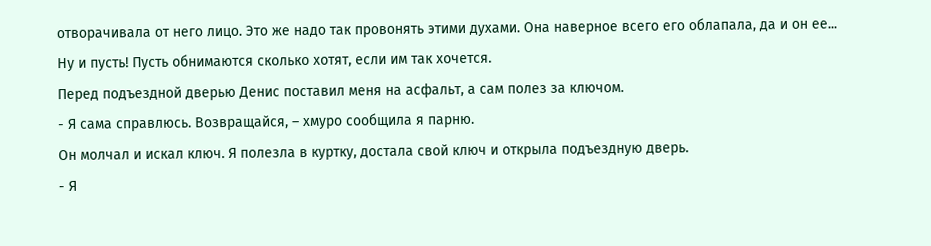отворачивала от него лицо. Это же надо так провонять этими духами. Она наверное всего его облапала, да и он ее... Ну и пусть! Пусть обнимаются сколько хотят, если им так хочется.
Перед подъездной дверью Денис поставил меня на асфальт, а сам полез за ключом.
- Я сама справлюсь. Возвращайся, – хмуро сообщила я парню.
Он молчал и искал ключ. Я полезла в куртку, достала свой ключ и открыла подъездную дверь.
- Я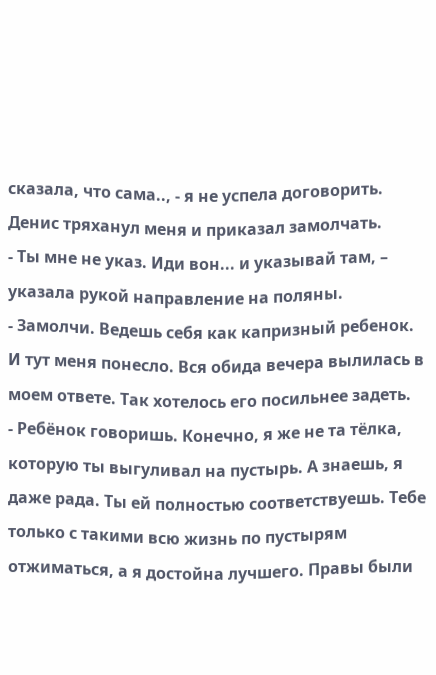сказала, что сама.., - я не успела договорить. Денис тряханул меня и приказал замолчать.
- Ты мне не указ. Иди вон... и указывай там, – указала рукой направление на поляны.
- Замолчи. Ведешь себя как капризный ребенок.
И тут меня понесло. Вся обида вечера вылилась в моем ответе. Так хотелось его посильнее задеть.
- Ребёнок говоришь. Конечно, я же не та тёлка, которую ты выгуливал на пустырь. А знаешь, я даже рада. Ты ей полностью соответствуешь. Тебе только с такими всю жизнь по пустырям отжиматься, а я достойна лучшего. Правы были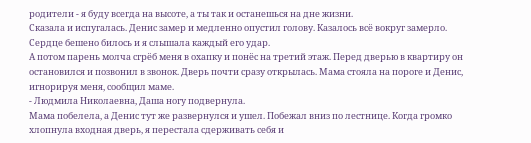родители - я буду всегда на высоте, а ты так и останешься на дне жизни.
Сказала и испугалась. Денис замер и медленно опустил голову. Казалось всё вокруг замерло. Сердце бешено билось и я слышала каждый его удар.
А потом парень молча сгрёб меня в охапку и понёс на третий этаж. Перед дверью в квартиру он остановился и позвонил в звонок. Дверь почти сразу открылась. Мама стояла на пороге и Денис, игнорируя меня, сообщил маме.
- Людмила Николаевна, Даша ногу подвернула.
Мама побелела, а Денис тут же развернулся и ушел. Побежал вниз по лестнице. Когда громко хлопнула входная дверь, я перестала сдерживать себя и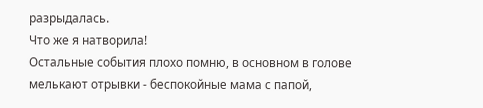разрыдалась.
Что же я натворила!
Остальные события плохо помню, в основном в голове мелькают отрывки - беспокойные мама с папой,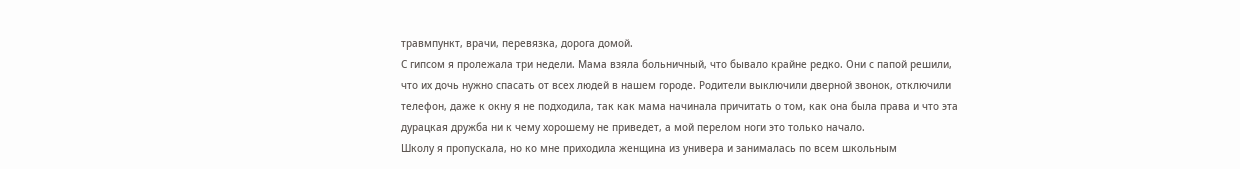травмпункт, врачи, перевязка, дорога домой.
С гипсом я пролежала три недели. Мама взяла больничный, что бывало крайне редко. Они с папой решили, что их дочь нужно спасать от всех людей в нашем городе. Родители выключили дверной звонок, отключили телефон, даже к окну я не подходила, так как мама начинала причитать о том, как она была права и что эта дурацкая дружба ни к чему хорошему не приведет, а мой перелом ноги это только начало.
Школу я пропускала, но ко мне приходила женщина из универа и занималась по всем школьным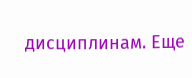дисциплинам. Еще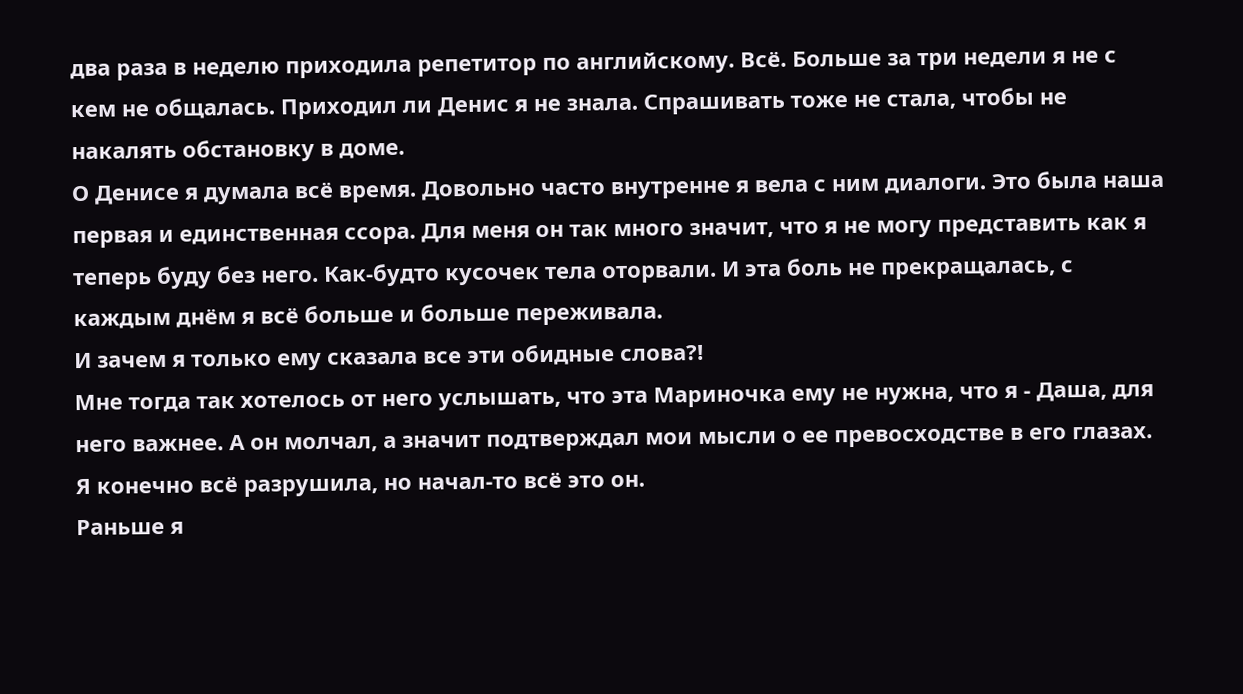два раза в неделю приходила репетитор по английскому. Всё. Больше за три недели я не с кем не общалась. Приходил ли Денис я не знала. Спрашивать тоже не стала, чтобы не накалять обстановку в доме.
О Денисе я думала всё время. Довольно часто внутренне я вела с ним диалоги. Это была наша первая и единственная ссора. Для меня он так много значит, что я не могу представить как я теперь буду без него. Как-будто кусочек тела оторвали. И эта боль не прекращалась, с каждым днём я всё больше и больше переживала.
И зачем я только ему сказала все эти обидные слова?!
Мне тогда так хотелось от него услышать, что эта Мариночка ему не нужна, что я - Даша, для него важнее. А он молчал, а значит подтверждал мои мысли о ее превосходстве в его глазах. Я конечно всё разрушила, но начал-то всё это он.
Раньше я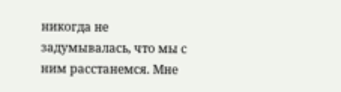никогда не задумывалась, что мы с ним расстанемся. Мне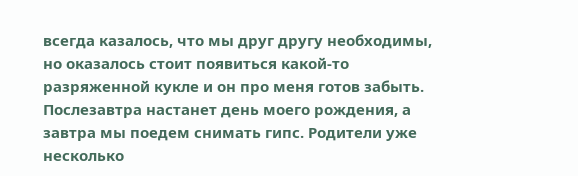всегда казалось, что мы друг другу необходимы, но оказалось стоит появиться какой-то разряженной кукле и он про меня готов забыть.
Послезавтра настанет день моего рождения, а завтра мы поедем снимать гипс. Родители уже несколько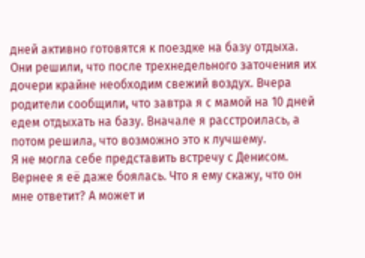дней активно готовятся к поездке на базу отдыха. Они решили, что после трехнедельного заточения их дочери крайне необходим свежий воздух. Вчера родители сообщили, что завтра я с мамой на 10 дней едем отдыхать на базу. Вначале я расстроилась, а потом решила, что возможно это к лучшему.
Я не могла себе представить встречу с Денисом. Вернее я её даже боялась. Что я ему скажу, что он мне ответит? А может и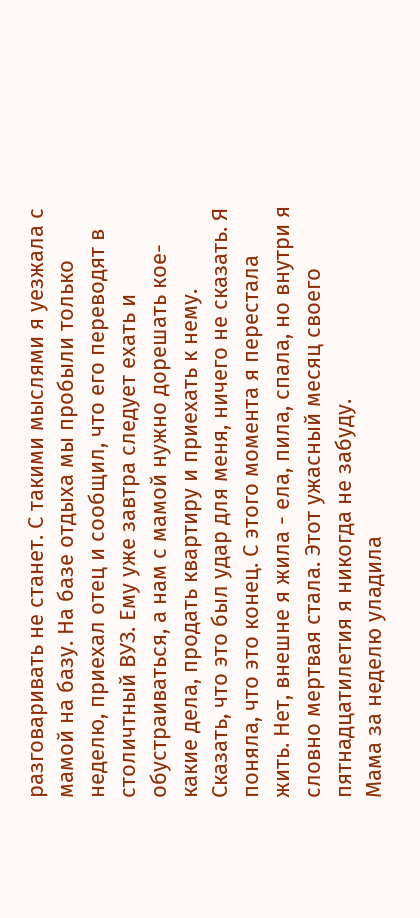разговаривать не станет. С такими мыслями я уезжала с мамой на базу. На базе отдыха мы пробыли только неделю, приехал отец и сообщил, что его переводят в столичтный ВУЗ. Ему уже завтра следует ехать и обустраиваться, а нам с мамой нужно дорешать кое-какие дела, продать квартиру и приехать к нему.
Сказать, что это был удар для меня, ничего не сказать. Я поняла, что это конец. С этого момента я перестала жить. Нет, внешне я жила - ела, пила, спала, но внутри я словно мертвая стала. Этот ужасный месяц своего пятнадцатилетия я никогда не забуду.
Мама за неделю уладила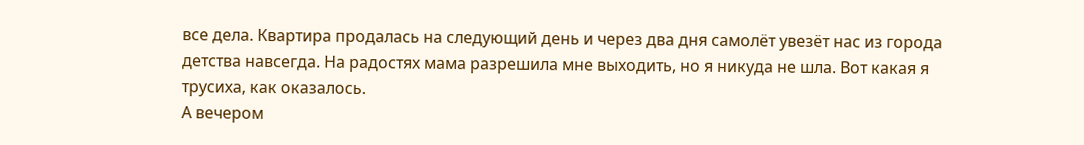все дела. Квартира продалась на следующий день и через два дня самолёт увезёт нас из города детства навсегда. На радостях мама разрешила мне выходить, но я никуда не шла. Вот какая я трусиха, как оказалось.
А вечером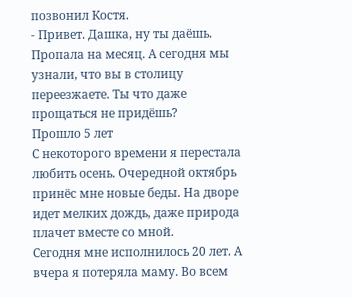позвонил Костя.
- Привет. Дашка, ну ты даёшь. Пропала на месяц. А сегодня мы узнали, что вы в столицу переезжаете. Ты что даже прощаться не придёшь?
Прошло 5 лет
С некоторого времени я перестала любить осень. Очередной октябрь принёс мне новые беды. На дворе идет мелких дождь, даже природа плачет вместе со мной.
Сегодня мне исполнилось 20 лет. А вчера я потеряла маму. Во всем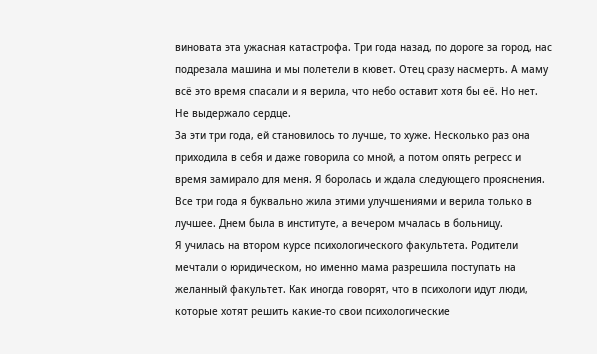виновата эта ужасная катастрофа. Три года назад, по дороге за город, нас подрезала машина и мы полетели в кювет. Отец сразу насмерть. А маму всё это время спасали и я верила, что небо оставит хотя бы её. Но нет. Не выдержало сердце.
За эти три года, ей становилось то лучше, то хуже. Несколько раз она приходила в себя и даже говорила со мной, а потом опять регресс и время замирало для меня. Я боролась и ждала следующего прояснения. Все три года я буквально жила этими улучшениями и верила только в лучшее. Днем была в институте, а вечером мчалась в больницу.
Я училась на втором курсе психологического факультета. Родители мечтали о юридическом, но именно мама разрешила поступать на желанный факультет. Как иногда говорят, что в психологи идут люди, которые хотят решить какие-то свои психологические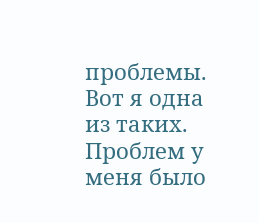проблемы. Вот я одна из таких. Проблем у меня было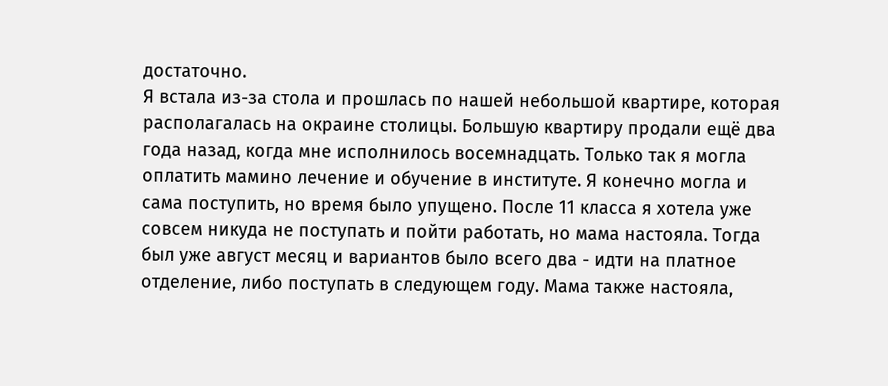достаточно.
Я встала из-за стола и прошлась по нашей небольшой квартире, которая располагалась на окраине столицы. Большую квартиру продали ещё два года назад, когда мне исполнилось восемнадцать. Только так я могла оплатить мамино лечение и обучение в институте. Я конечно могла и сама поступить, но время было упущено. После 11 класса я хотела уже совсем никуда не поступать и пойти работать, но мама настояла. Тогда был уже август месяц и вариантов было всего два - идти на платное отделение, либо поступать в следующем году. Мама также настояла,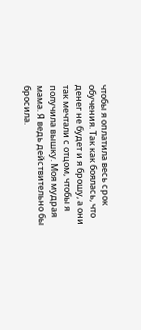чтобы я оплатила весь срок обучения. Так как боялась, что денег не будет и я брошу, а они так мечтали с отцом, чтобы я получила вышку. Моя мудрая мама. Я ведь действительно бы бросила.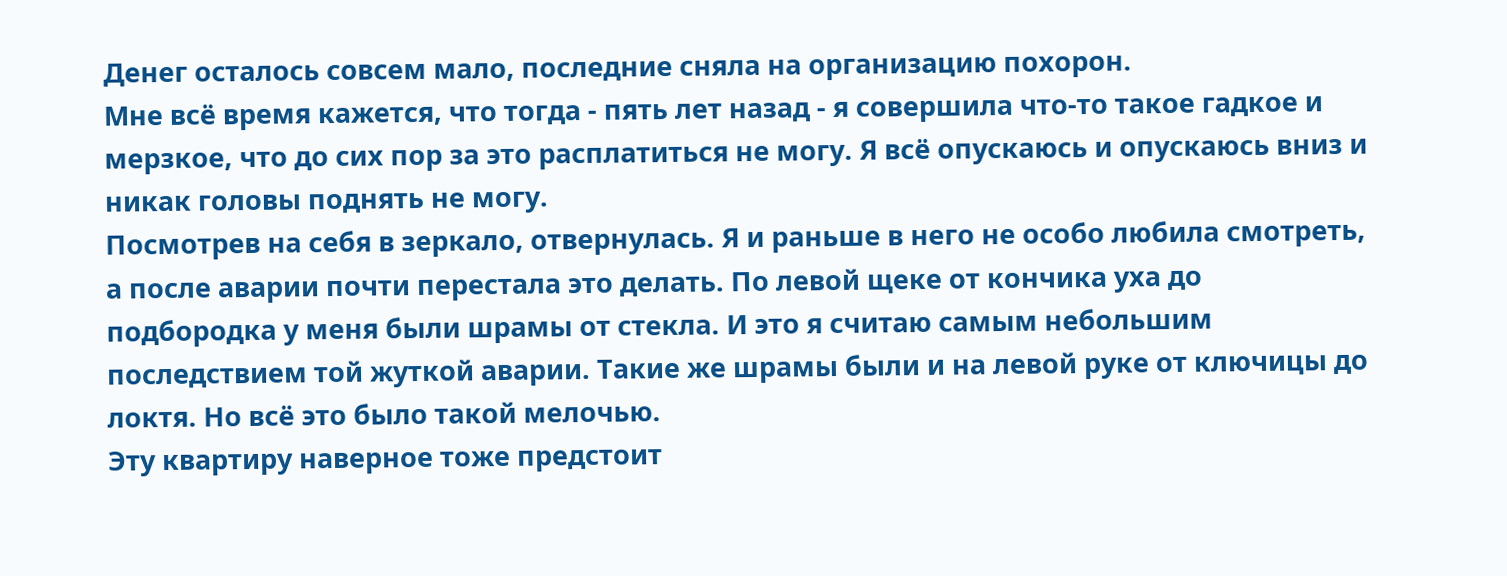Денег осталось совсем мало, последние сняла на организацию похорон.
Мне всё время кажется, что тогда - пять лет назад - я совершила что-то такое гадкое и мерзкое, что до сих пор за это расплатиться не могу. Я всё опускаюсь и опускаюсь вниз и никак головы поднять не могу.
Посмотрев на себя в зеркало, отвернулась. Я и раньше в него не особо любила смотреть, а после аварии почти перестала это делать. По левой щеке от кончика уха до подбородка у меня были шрамы от стекла. И это я считаю самым небольшим последствием той жуткой аварии. Такие же шрамы были и на левой руке от ключицы до локтя. Но всё это было такой мелочью.
Эту квартиру наверное тоже предстоит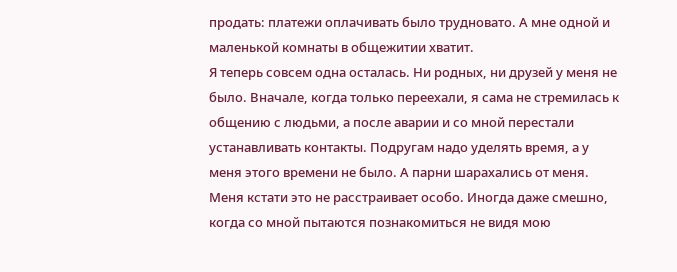продать: платежи оплачивать было трудновато. А мне одной и маленькой комнаты в общежитии хватит.
Я теперь совсем одна осталась. Ни родных, ни друзей у меня не было. Вначале, когда только переехали, я сама не стремилась к общению с людьми, а после аварии и со мной перестали устанавливать контакты. Подругам надо уделять время, а у меня этого времени не было. А парни шарахались от меня. Меня кстати это не расстраивает особо. Иногда даже смешно, когда со мной пытаются познакомиться не видя мою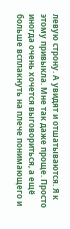левую строну. А увидят и отшатываются. Я к этому привыкла. Мне так даже проще. Просто иногда очень хочется выговориться, а ещё больше всплакнуть на плече понимающего и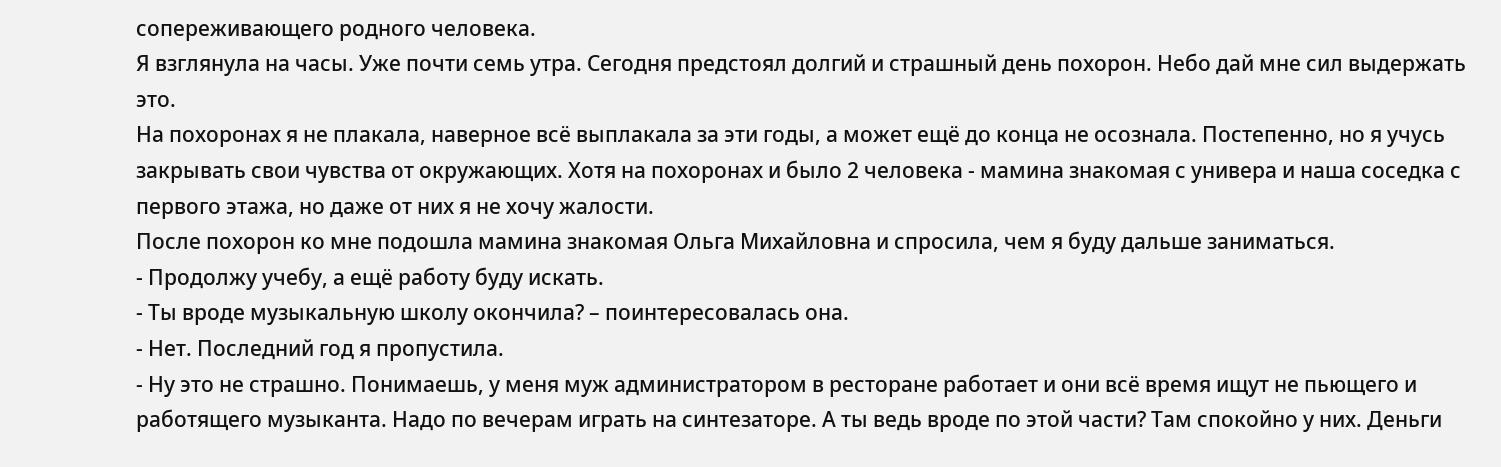сопереживающего родного человека.
Я взглянула на часы. Уже почти семь утра. Сегодня предстоял долгий и страшный день похорон. Небо дай мне сил выдержать это.
На похоронах я не плакала, наверное всё выплакала за эти годы, а может ещё до конца не осознала. Постепенно, но я учусь закрывать свои чувства от окружающих. Хотя на похоронах и было 2 человека - мамина знакомая с универа и наша соседка с первого этажа, но даже от них я не хочу жалости.
После похорон ко мне подошла мамина знакомая Ольга Михайловна и спросила, чем я буду дальше заниматься.
- Продолжу учебу, а ещё работу буду искать.
- Ты вроде музыкальную школу окончила? – поинтересовалась она.
- Нет. Последний год я пропустила.
- Ну это не страшно. Понимаешь, у меня муж администратором в ресторане работает и они всё время ищут не пьющего и работящего музыканта. Надо по вечерам играть на синтезаторе. А ты ведь вроде по этой части? Там спокойно у них. Деньги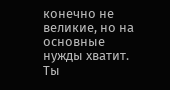конечно не великие, но на основные нужды хватит. Ты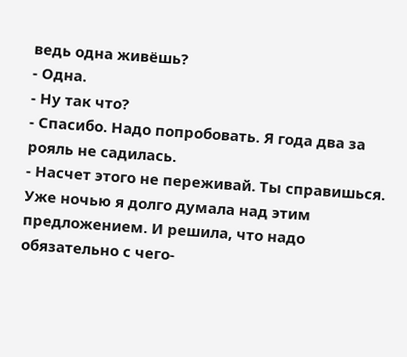ведь одна живёшь?
- Одна.
- Ну так что?
- Спасибо. Надо попробовать. Я года два за рояль не садилась.
- Насчет этого не переживай. Ты справишься.
Уже ночью я долго думала над этим предложением. И решила, что надо обязательно с чего-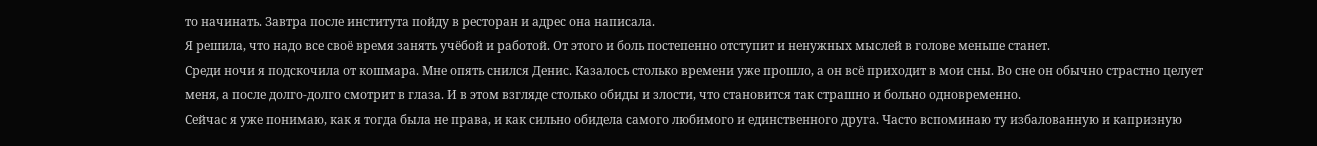то начинать. Завтра после института пойду в ресторан и адрес она написала.
Я решила, что надо все своё время занять учёбой и работой. От этого и боль постепенно отступит и ненужных мыслей в голове меньше станет.
Среди ночи я подскочила от кошмара. Мне опять снился Денис. Казалось столько времени уже прошло, а он всё приходит в мои сны. Во сне он обычно страстно целует меня, а после долго-долго смотрит в глаза. И в этом взгляде столько обиды и злости, что становится так страшно и больно одновременно.
Сейчас я уже понимаю, как я тогда была не права, и как сильно обидела самого любимого и единственного друга. Часто вспоминаю ту избалованную и капризную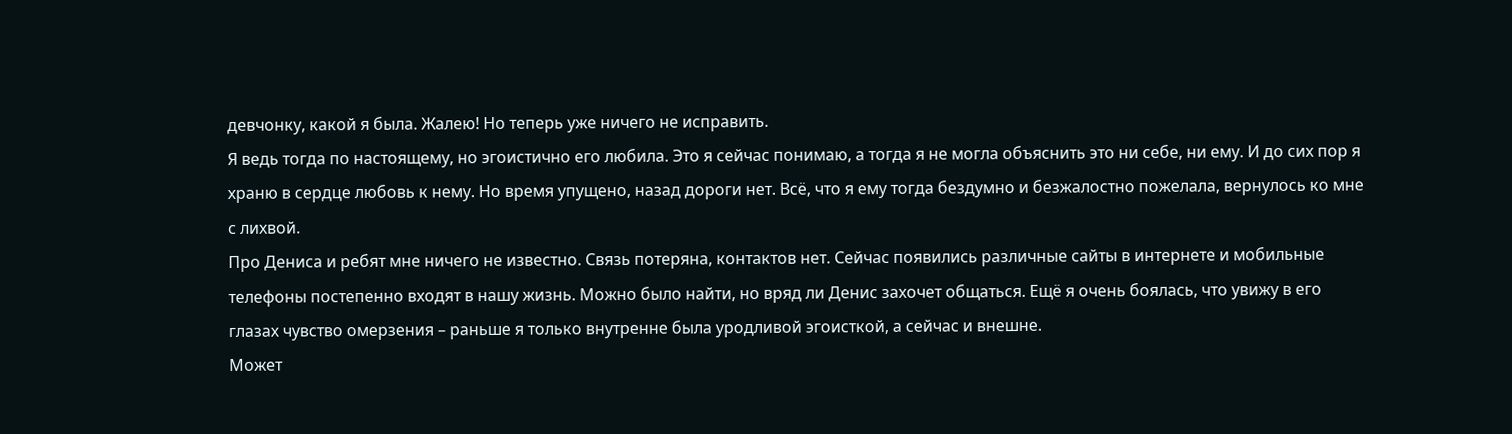девчонку, какой я была. Жалею! Но теперь уже ничего не исправить.
Я ведь тогда по настоящему, но эгоистично его любила. Это я сейчас понимаю, а тогда я не могла объяснить это ни себе, ни ему. И до сих пор я храню в сердце любовь к нему. Но время упущено, назад дороги нет. Всё, что я ему тогда бездумно и безжалостно пожелала, вернулось ко мне с лихвой.
Про Дениса и ребят мне ничего не известно. Связь потеряна, контактов нет. Сейчас появились различные сайты в интернете и мобильные телефоны постепенно входят в нашу жизнь. Можно было найти, но вряд ли Денис захочет общаться. Ещё я очень боялась, что увижу в его глазах чувство омерзения – раньше я только внутренне была уродливой эгоисткой, а сейчас и внешне.
Может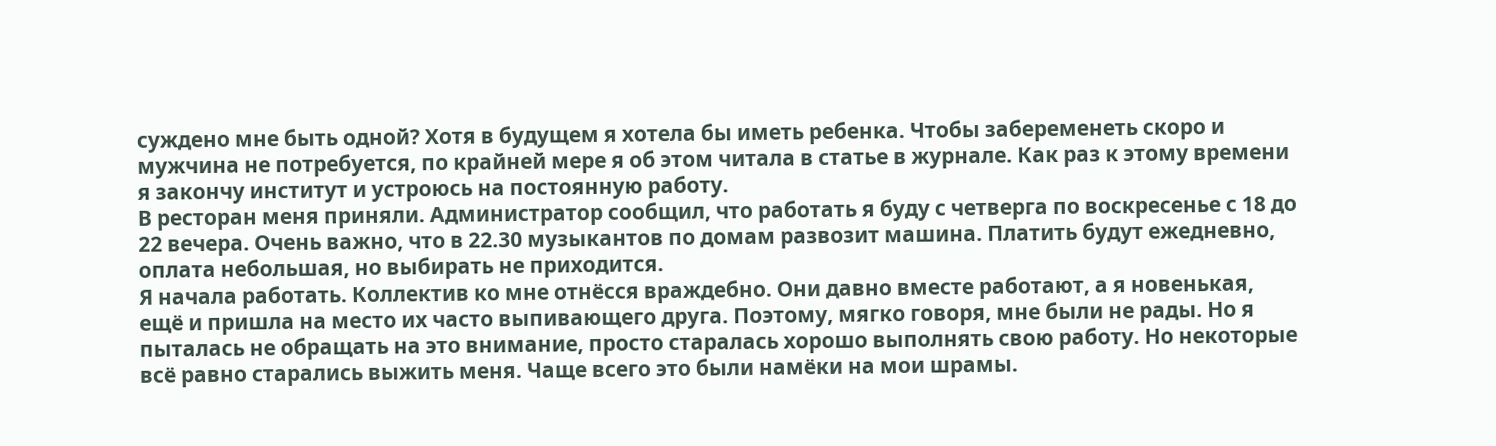суждено мне быть одной? Хотя в будущем я хотела бы иметь ребенка. Чтобы забеременеть скоро и мужчина не потребуется, по крайней мере я об этом читала в статье в журнале. Как раз к этому времени я закончу институт и устроюсь на постоянную работу.
В ресторан меня приняли. Администратор сообщил, что работать я буду с четверга по воскресенье с 18 до 22 вечера. Очень важно, что в 22.30 музыкантов по домам развозит машина. Платить будут ежедневно, оплата небольшая, но выбирать не приходится.
Я начала работать. Коллектив ко мне отнёсся враждебно. Они давно вместе работают, а я новенькая, ещё и пришла на место их часто выпивающего друга. Поэтому, мягко говоря, мне были не рады. Но я пыталась не обращать на это внимание, просто старалась хорошо выполнять свою работу. Но некоторые всё равно старались выжить меня. Чаще всего это были намёки на мои шрамы.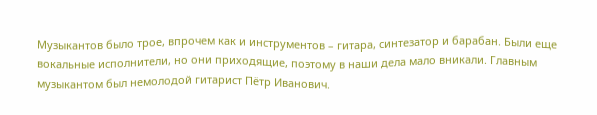Музыкантов было трое, впрочем как и инструментов – гитара, синтезатор и барабан. Были еще вокальные исполнители, но они приходящие, поэтому в наши дела мало вникали. Главным музыкантом был немолодой гитарист Пётр Иванович.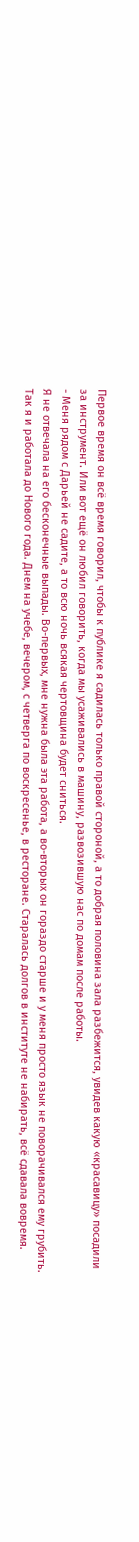Первое время он всё время говорил, чтобы к публике я садилась только правой стороной, а то добрая половина зала разбежится, увидев какую «красавицу» посадили за инструмент. Или вот ещё он любил говорить, когда мы усаживались в машину, развозившую нас по домам после работы.
- Меня рядом с Дарьей не садите, а то всю ночь всякая чертовщина будет сниться.
Я не отвечала на его бесконечные выпады. Во-первых, мне нужна была эта работа, а во-вторых он гораздо старше и у меня просто язык не поворачивался ему грубить.
Так я и работала до Нового года. Днем на учебе, вечером, с четверга по воскресенье, в ресторане. Старалась долгов в институте не набирать, всё сдавала вовремя.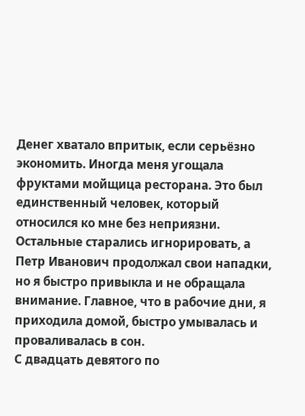Денег хватало впритык, если серьёзно экономить. Иногда меня угощала фруктами мойщица ресторана. Это был единственный человек, который относился ко мне без неприязни. Остальные старались игнорировать, а Петр Иванович продолжал свои нападки, но я быстро привыкла и не обращала внимание. Главное, что в рабочие дни, я приходила домой, быстро умывалась и проваливалась в сон.
С двадцать девятого по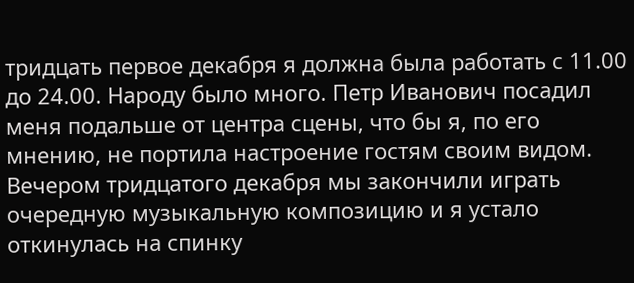тридцать первое декабря я должна была работать с 11.00 до 24.00. Народу было много. Петр Иванович посадил меня подальше от центра сцены, что бы я, по его мнению, не портила настроение гостям своим видом.
Вечером тридцатого декабря мы закончили играть очередную музыкальную композицию и я устало откинулась на спинку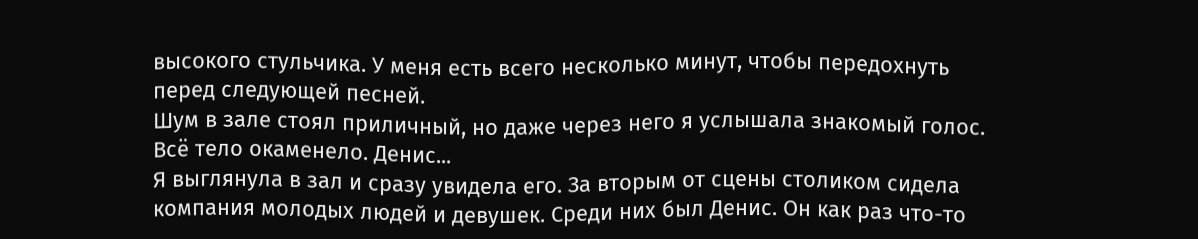высокого стульчика. У меня есть всего несколько минут, чтобы передохнуть перед следующей песней.
Шум в зале стоял приличный, но даже через него я услышала знакомый голос.
Всё тело окаменело. Денис...
Я выглянула в зал и сразу увидела его. За вторым от сцены столиком сидела компания молодых людей и девушек. Среди них был Денис. Он как раз что-то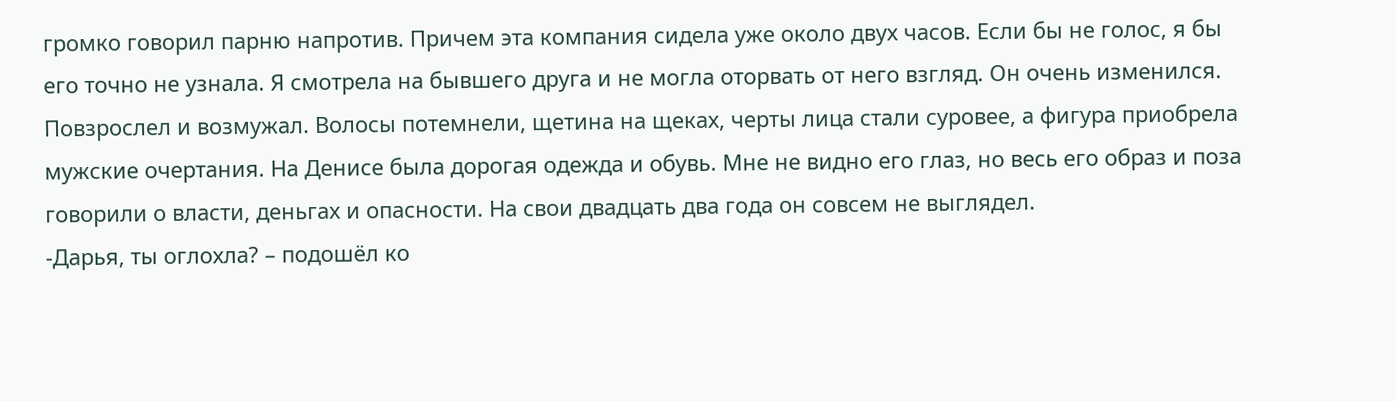громко говорил парню напротив. Причем эта компания сидела уже около двух часов. Если бы не голос, я бы его точно не узнала. Я смотрела на бывшего друга и не могла оторвать от него взгляд. Он очень изменился. Повзрослел и возмужал. Волосы потемнели, щетина на щеках, черты лица стали суровее, а фигура приобрела мужские очертания. На Денисе была дорогая одежда и обувь. Мне не видно его глаз, но весь его образ и поза говорили о власти, деньгах и опасности. На свои двадцать два года он совсем не выглядел.
-Дарья, ты оглохла? – подошёл ко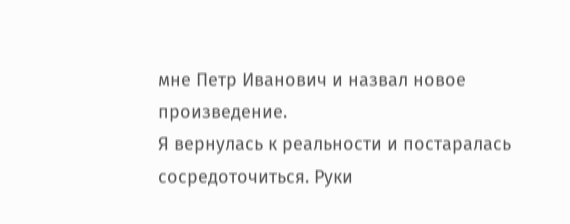мне Петр Иванович и назвал новое произведение.
Я вернулась к реальности и постаралась сосредоточиться. Руки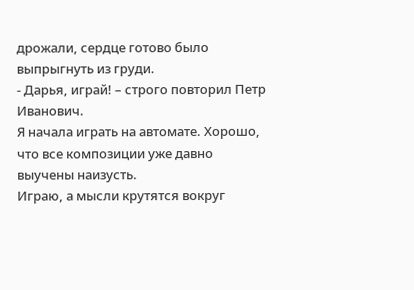дрожали, сердце готово было выпрыгнуть из груди.
- Дарья, играй! – строго повторил Петр Иванович.
Я начала играть на автомате. Хорошо, что все композиции уже давно выучены наизусть.
Играю, а мысли крутятся вокруг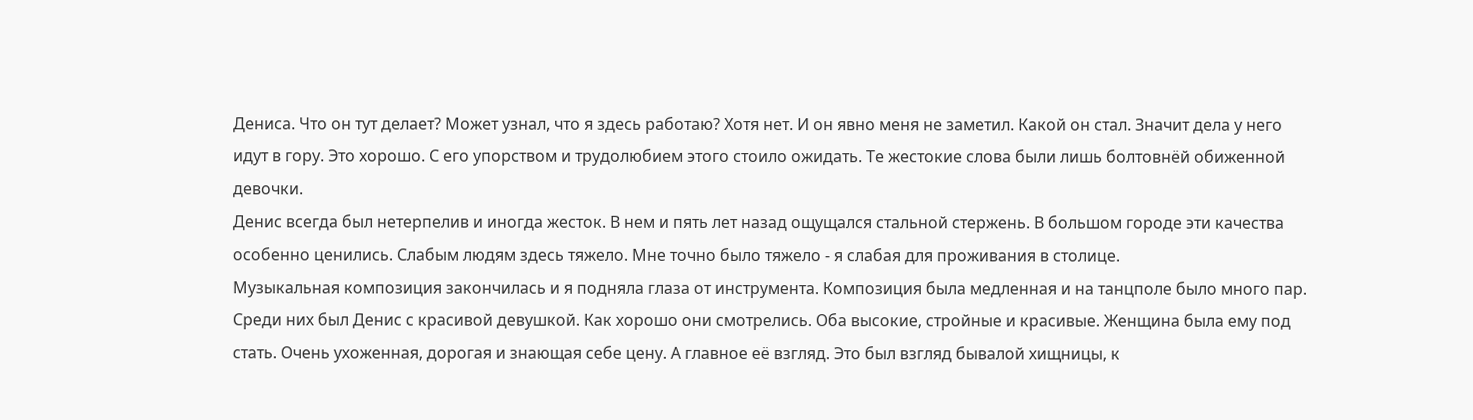Дениса. Что он тут делает? Может узнал, что я здесь работаю? Хотя нет. И он явно меня не заметил. Какой он стал. Значит дела у него идут в гору. Это хорошо. С его упорством и трудолюбием этого стоило ожидать. Те жестокие слова были лишь болтовнёй обиженной девочки.
Денис всегда был нетерпелив и иногда жесток. В нем и пять лет назад ощущался стальной стержень. В большом городе эти качества особенно ценились. Слабым людям здесь тяжело. Мне точно было тяжело - я слабая для проживания в столице.
Музыкальная композиция закончилась и я подняла глаза от инструмента. Композиция была медленная и на танцполе было много пар. Среди них был Денис с красивой девушкой. Как хорошо они смотрелись. Оба высокие, стройные и красивые. Женщина была ему под стать. Очень ухоженная, дорогая и знающая себе цену. А главное её взгляд. Это был взгляд бывалой хищницы, к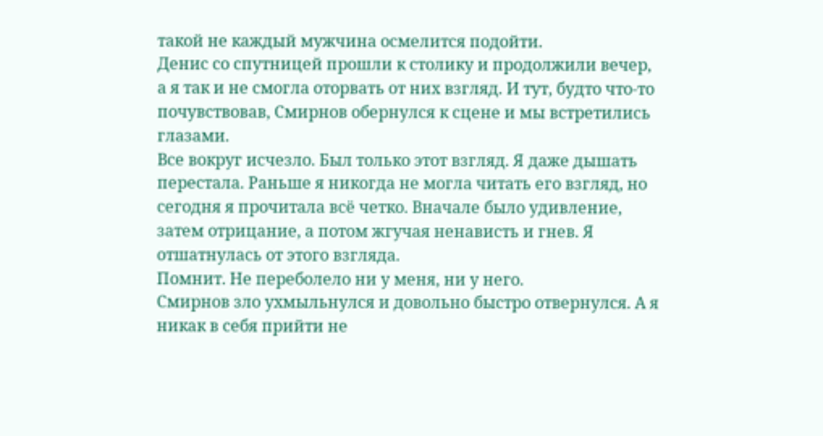такой не каждый мужчина осмелится подойти.
Денис со спутницей прошли к столику и продолжили вечер, а я так и не смогла оторвать от них взгляд. И тут, будто что-то почувствовав, Смирнов обернулся к сцене и мы встретились глазами.
Все вокруг исчезло. Был только этот взгляд. Я даже дышать перестала. Раньше я никогда не могла читать его взгляд, но сегодня я прочитала всё четко. Вначале было удивление, затем отрицание, а потом жгучая ненависть и гнев. Я отшатнулась от этого взгляда.
Помнит. Не переболело ни у меня, ни у него.
Смирнов зло ухмыльнулся и довольно быстро отвернулся. А я никак в себя прийти не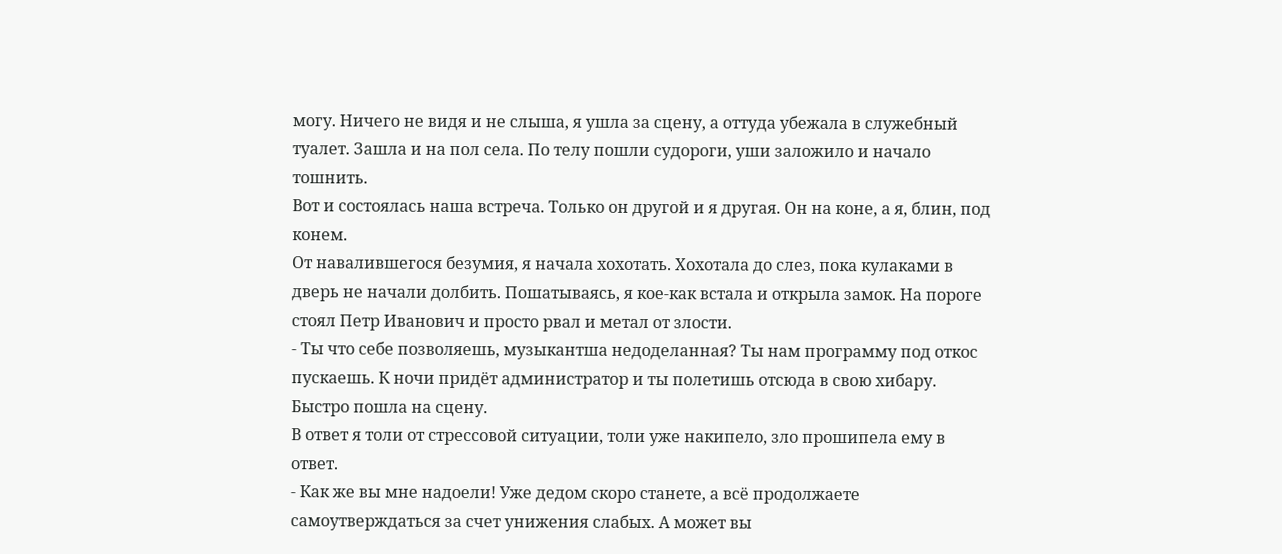могу. Ничего не видя и не слыша, я ушла за сцену, а оттуда убежала в служебный туалет. Зашла и на пол села. По телу пошли судороги, уши заложило и начало тошнить.
Вот и состоялась наша встреча. Только он другой и я другая. Он на коне, а я, блин, под конем.
От навалившегося безумия, я начала хохотать. Хохотала до слез, пока кулаками в дверь не начали долбить. Пошатываясь, я кое-как встала и открыла замок. На пороге стоял Петр Иванович и просто рвал и метал от злости.
- Ты что себе позволяешь, музыкантша недоделанная? Ты нам программу под откос пускаешь. К ночи придёт администратор и ты полетишь отсюда в свою хибару. Быстро пошла на сцену.
В ответ я толи от стрессовой ситуации, толи уже накипело, зло прошипела ему в ответ.
- Как же вы мне надоели! Уже дедом скоро станете, а всё продолжаете самоутверждаться за счет унижения слабых. А может вы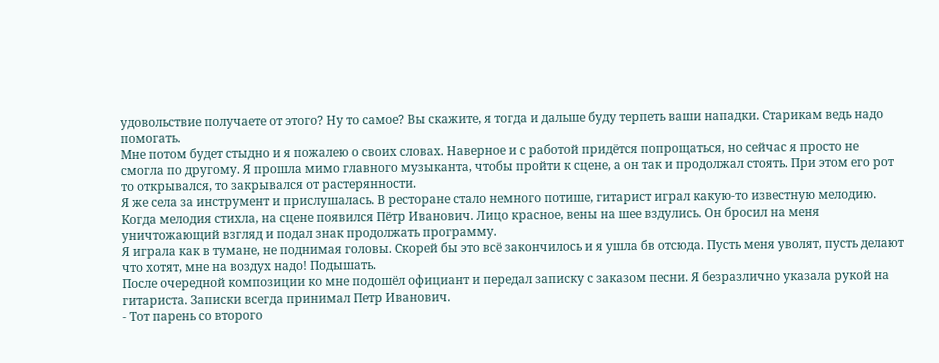удовольствие получаете от этого? Ну то самое? Вы скажите, я тогда и дальше буду терпеть ваши нападки. Старикам ведь надо помогать.
Мне потом будет стыдно и я пожалею о своих словах. Наверное и с работой придётся попрощаться, но сейчас я просто не смогла по другому. Я прошла мимо главного музыканта, чтобы пройти к сцене, а он так и продолжал стоять. При этом его рот то открывался, то закрывался от растерянности.
Я же села за инструмент и прислушалась. В ресторане стало немного потише, гитарист играл какую-то известную мелодию. Когда мелодия стихла, на сцене появился Пётр Иванович. Лицо красное, вены на шее вздулись. Он бросил на меня уничтожающий взгляд и подал знак продолжать программу.
Я играла как в тумане, не поднимая головы. Скорей бы это всё закончилось и я ушла бв отсюда. Пусть меня уволят, пусть делают что хотят, мне на воздух надо! Подышать.
После очередной композиции ко мне подошёл официант и передал записку с заказом песни. Я безразлично указала рукой на гитариста. Записки всегда принимал Петр Иванович.
- Тот парень со второго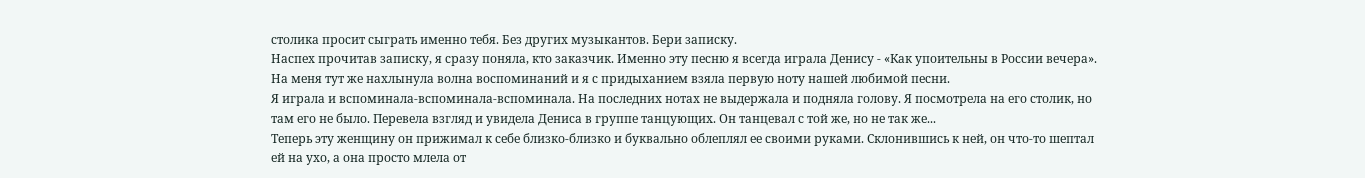столика просит сыграть именно тебя. Без других музыкантов. Бери записку.
Наспех прочитав записку, я сразу поняла, кто заказчик. Именно эту песню я всегда играла Денису - «Как упоительны в России вечера». На меня тут же нахлынула волна воспоминаний и я с придыханием взяла первую ноту нашей любимой песни.
Я играла и вспоминала-вспоминала-вспоминала. На последних нотах не выдержала и подняла голову. Я посмотрела на его столик, но там его не было. Перевела взгляд и увидела Дениса в группе танцующих. Он танцевал с той же, но не так же...
Теперь эту женщину он прижимал к себе близко-близко и буквально облеплял ее своими руками. Склонившись к ней, он что-то шептал ей на ухо, а она просто млела от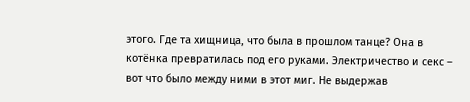этого. Где та хищница, что была в прошлом танце? Она в котёнка превратилась под его руками. Электричество и секс – вот что было между ними в этот миг. Не выдержав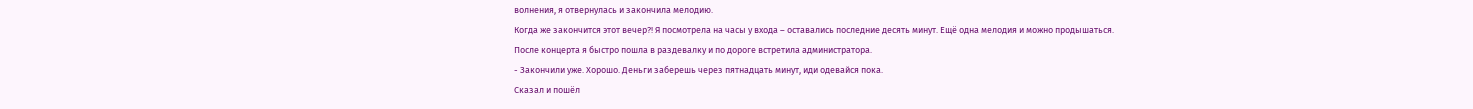волнения, я отвернулась и закончила мелодию.
Когда же закончится этот вечер?! Я посмотрела на часы у входа – оставались последние десять минут. Ещё одна мелодия и можно продышаться.
После концерта я быстро пошла в раздевалку и по дороге встретила администратора.
- Закончили уже. Хорошо. Деньги заберешь через пятнадцать минут, иди одевайся пока.
Сказал и пошёл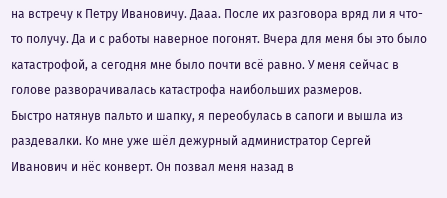на встречу к Петру Ивановичу. Дааа. После их разговора вряд ли я что-то получу. Да и с работы наверное погонят. Вчера для меня бы это было катастрофой, а сегодня мне было почти всё равно. У меня сейчас в голове разворачивалась катастрофа наибольших размеров.
Быстро натянув пальто и шапку, я переобулась в сапоги и вышла из раздевалки. Ко мне уже шёл дежурный администратор Сергей Иванович и нёс конверт. Он позвал меня назад в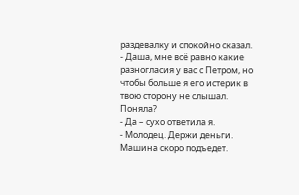раздевалку и спокойно сказал.
- Даша, мне всё равно какие разногласия у вас с Петром, но чтобы больше я его истерик в твою сторону не слышал. Поняла?
- Да – сухо ответила я.
- Молодец. Держи деньги. Машина скоро подъедет.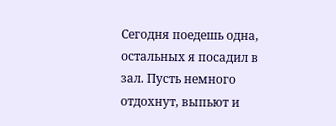Сегодня поедешь одна, остальных я посадил в зал. Пусть немного отдохнут, выпьют и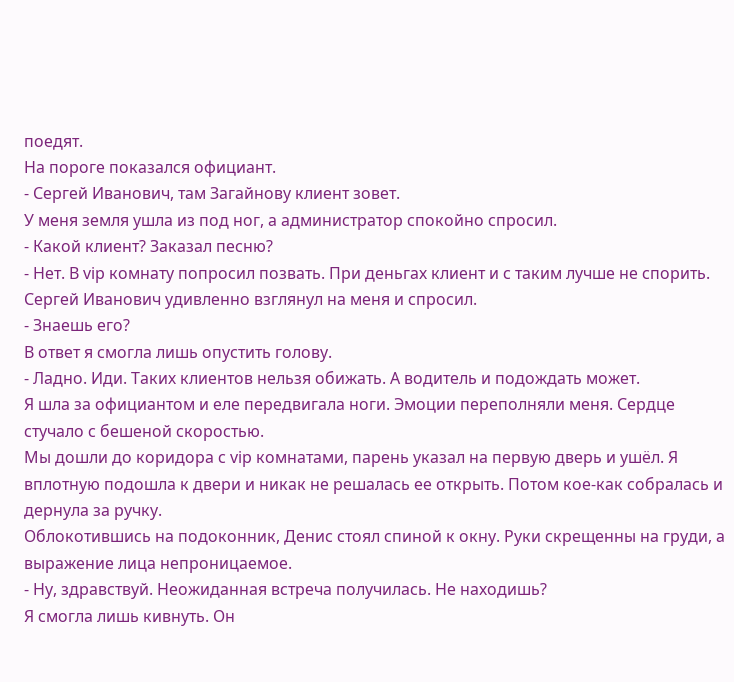поедят.
На пороге показался официант.
- Сергей Иванович, там Загайнову клиент зовет.
У меня земля ушла из под ног, а администратор спокойно спросил.
- Какой клиент? Заказал песню?
- Нет. В vip комнату попросил позвать. При деньгах клиент и с таким лучше не спорить.
Сергей Иванович удивленно взглянул на меня и спросил.
- Знаешь его?
В ответ я смогла лишь опустить голову.
- Ладно. Иди. Таких клиентов нельзя обижать. А водитель и подождать может.
Я шла за официантом и еле передвигала ноги. Эмоции переполняли меня. Сердце стучало с бешеной скоростью.
Мы дошли до коридора с vip комнатами, парень указал на первую дверь и ушёл. Я вплотную подошла к двери и никак не решалась ее открыть. Потом кое-как собралась и дернула за ручку.
Облокотившись на подоконник, Денис стоял спиной к окну. Руки скрещенны на груди, а выражение лица непроницаемое.
- Ну, здравствуй. Неожиданная встреча получилась. Не находишь?
Я смогла лишь кивнуть. Он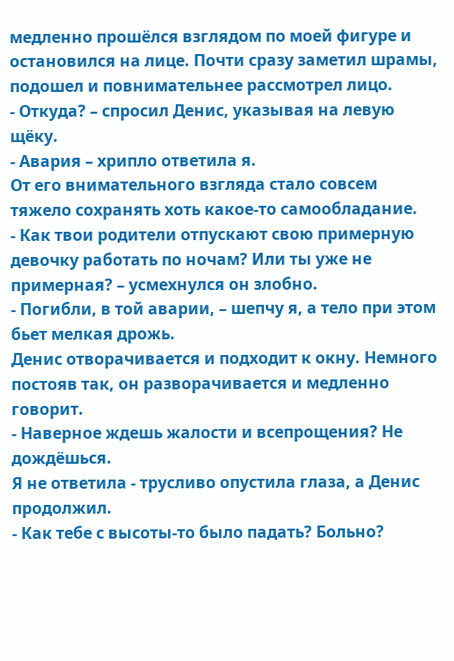медленно прошёлся взглядом по моей фигуре и остановился на лице. Почти сразу заметил шрамы, подошел и повнимательнее рассмотрел лицо.
- Откуда? – спросил Денис, указывая на левую щёку.
- Авария – хрипло ответила я.
От его внимательного взгляда стало совсем тяжело сохранять хоть какое-то самообладание.
- Как твои родители отпускают свою примерную девочку работать по ночам? Или ты уже не примерная? – усмехнулся он злобно.
- Погибли, в той аварии, – шепчу я, а тело при этом бьет мелкая дрожь.
Денис отворачивается и подходит к окну. Немного постояв так, он разворачивается и медленно говорит.
- Наверное ждешь жалости и всепрощения? Не дождёшься.
Я не ответила - трусливо опустила глаза, а Денис продолжил.
- Как тебе с высоты-то было падать? Больно?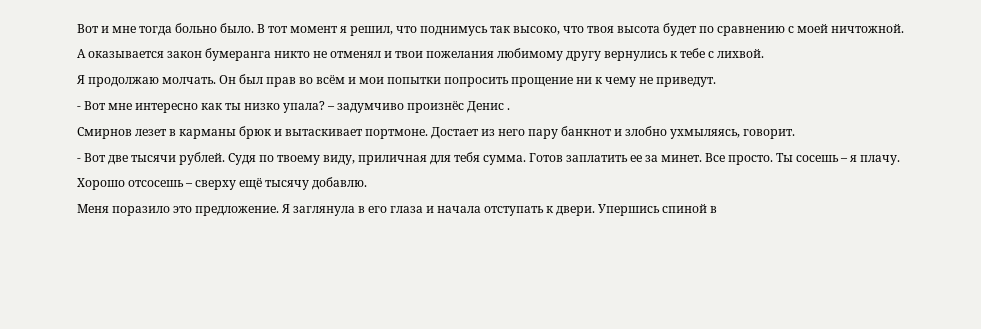Вот и мне тогда больно было. В тот момент я решил, что поднимусь так высоко, что твоя высота будет по сравнению с моей ничтожной. А оказывается закон бумеранга никто не отменял и твои пожелания любимому другу вернулись к тебе с лихвой.
Я продолжаю молчать. Он был прав во всём и мои попытки попросить прощение ни к чему не приведут.
- Вот мне интересно как ты низко упала? – задумчиво произнёс Денис .
Смирнов лезет в карманы брюк и вытаскивает портмоне. Достает из него пару банкнот и злобно ухмыляясь, говорит.
- Вот две тысячи рублей. Судя по твоему виду, приличная для тебя сумма. Готов заплатить ее за минет. Все просто. Ты сосешь – я плачу. Хорошо отсосешь – сверху ещё тысячу добавлю.
Меня поразило это предложение. Я заглянула в его глаза и начала отступать к двери. Упершись спиной в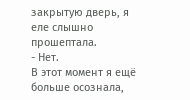закрытую дверь, я еле слышно прошептала.
- Нет.
В этот момент я ещё больше осознала,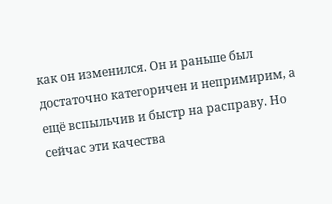как он изменился. Он и раньше был достаточно категоричен и непримирим, а ещё вспыльчив и быстр на расправу. Но сейчас эти качества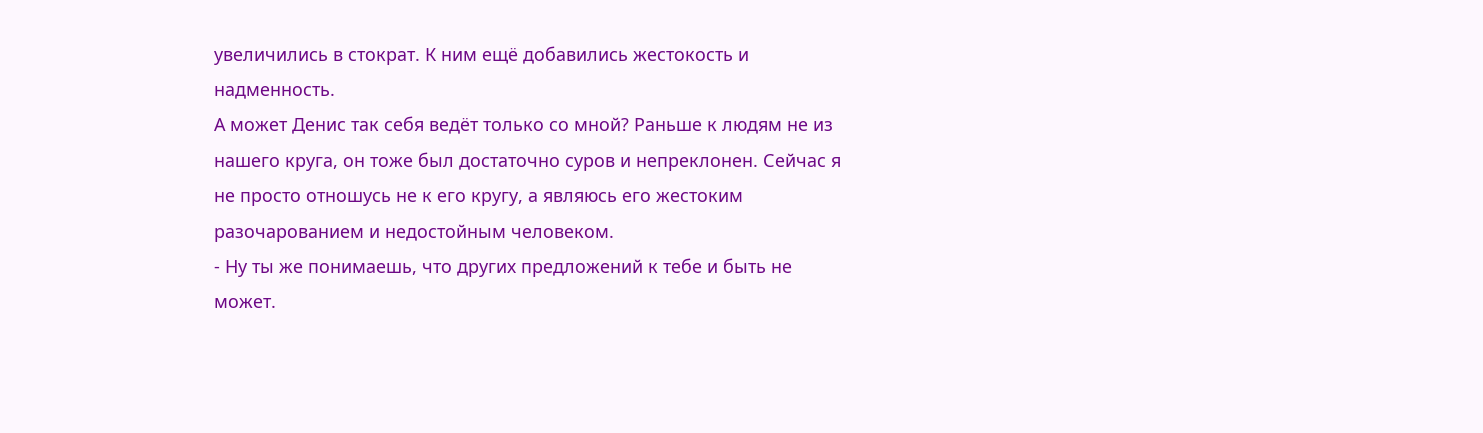увеличились в стократ. К ним ещё добавились жестокость и надменность.
А может Денис так себя ведёт только со мной? Раньше к людям не из нашего круга, он тоже был достаточно суров и непреклонен. Сейчас я не просто отношусь не к его кругу, а являюсь его жестоким разочарованием и недостойным человеком.
- Ну ты же понимаешь, что других предложений к тебе и быть не может.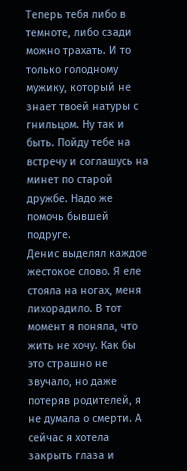Теперь тебя либо в темноте, либо сзади можно трахать. И то только голодному мужику, который не знает твоей натуры с гнильцом. Ну так и быть. Пойду тебе на встречу и соглашусь на минет по старой дружбе. Надо же помочь бывшей подруге.
Денис выделял каждое жестокое слово. Я еле стояла на ногах, меня лихорадило. В тот момент я поняла, что жить не хочу. Как бы это страшно не звучало, но даже потеряв родителей, я не думала о смерти. А сейчас я хотела закрыть глаза и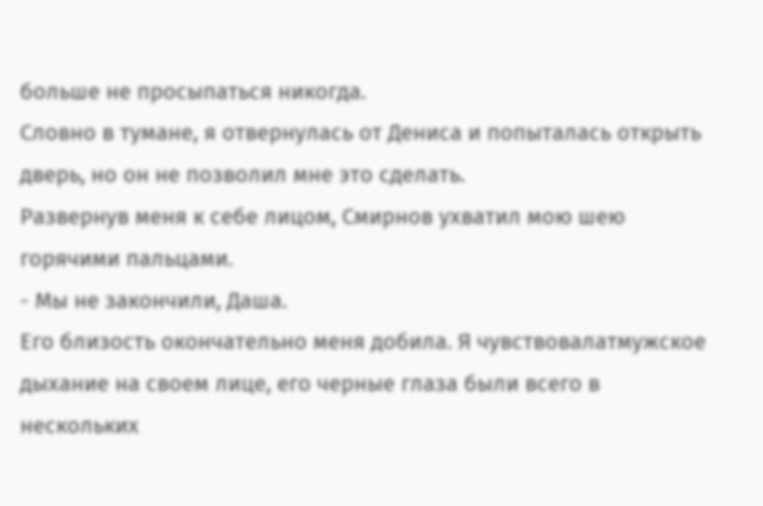больше не просыпаться никогда.
Словно в тумане, я отвернулась от Дениса и попыталась открыть дверь, но он не позволил мне это сделать.
Развернув меня к себе лицом, Смирнов ухватил мою шею горячими пальцами.
- Мы не закончили, Даша.
Его близость окончательно меня добила. Я чувствовалатмужское дыхание на своем лице, его черные глаза были всего в нескольких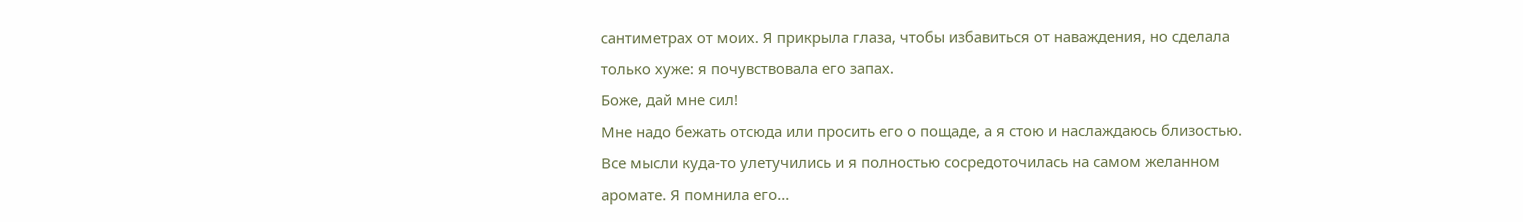сантиметрах от моих. Я прикрыла глаза, чтобы избавиться от наваждения, но сделала только хуже: я почувствовала его запах.
Боже, дай мне сил!
Мне надо бежать отсюда или просить его о пощаде, а я стою и наслаждаюсь близостью. Все мысли куда-то улетучились и я полностью сосредоточилась на самом желанном аромате. Я помнила его...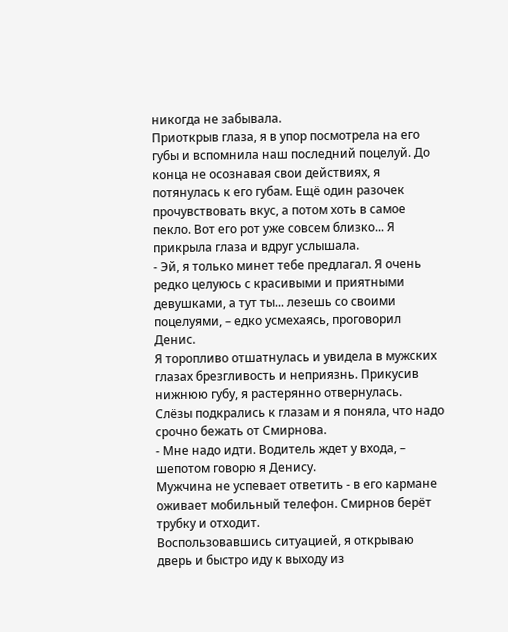никогда не забывала.
Приоткрыв глаза, я в упор посмотрела на его губы и вспомнила наш последний поцелуй. До конца не осознавая свои действиях, я потянулась к его губам. Ещё один разочек прочувствовать вкус, а потом хоть в самое пекло. Вот его рот уже совсем близко... Я прикрыла глаза и вдруг услышала.
- Эй, я только минет тебе предлагал. Я очень редко целуюсь с красивыми и приятными девушками, а тут ты... лезешь со своими поцелуями, – едко усмехаясь, проговорил Денис.
Я торопливо отшатнулась и увидела в мужских глазах брезгливость и неприязнь. Прикусив нижнюю губу, я растерянно отвернулась.
Слёзы подкрались к глазам и я поняла, что надо срочно бежать от Смирнова.
- Мне надо идти. Водитель ждет у входа, – шепотом говорю я Денису.
Мужчина не успевает ответить - в его кармане оживает мобильный телефон. Смирнов берёт трубку и отходит.
Воспользовавшись ситуацией, я открываю дверь и быстро иду к выходу из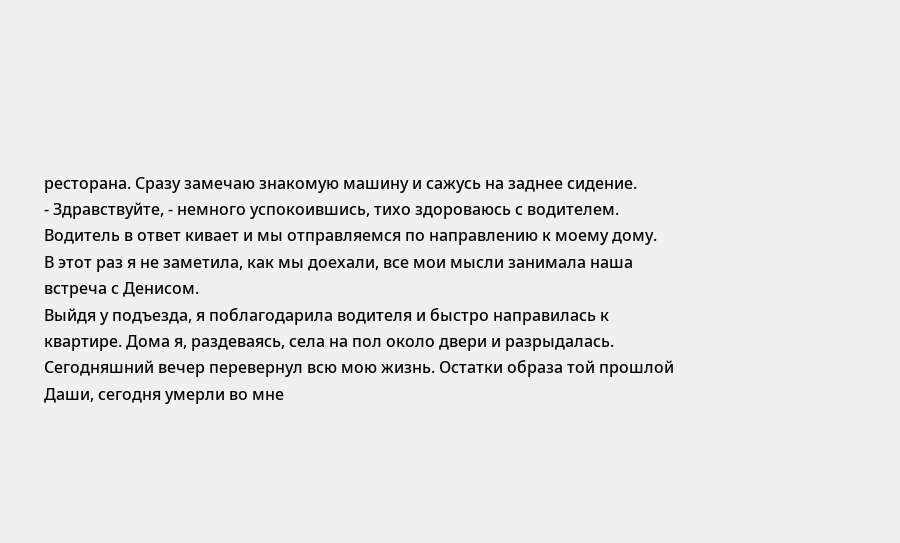ресторана. Сразу замечаю знакомую машину и сажусь на заднее сидение.
- Здравствуйте, - немного успокоившись, тихо здороваюсь с водителем.
Водитель в ответ кивает и мы отправляемся по направлению к моему дому.
В этот раз я не заметила, как мы доехали, все мои мысли занимала наша встреча с Денисом.
Выйдя у подъезда, я поблагодарила водителя и быстро направилась к квартире. Дома я, раздеваясь, села на пол около двери и разрыдалась.
Сегодняшний вечер перевернул всю мою жизнь. Остатки образа той прошлой Даши, сегодня умерли во мне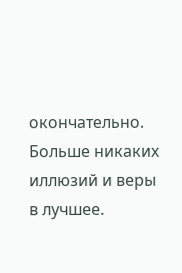окончательно. Больше никаких иллюзий и веры в лучшее.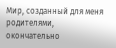Мир, созданный для меня родителями, окончательно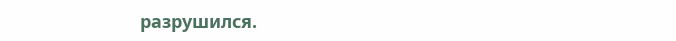разрушился.